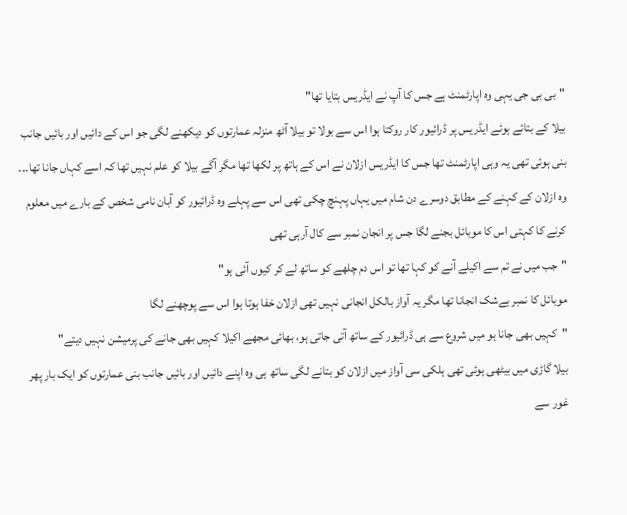"بی بی جی یہی وہ اپارٹمنٹ ہے جس کا آپ نے ایڈریس بتایا تھا"
بیلا کے بتائے ہوئے ایڈریس پر ڈرائیور کار روکتا ہوا اس سے بولا تو بیلا آٹھ منزلہ عمارتوں کو دیکھنے لگی جو اس کے دائیں اور بائیں جانب بنی ہوئی تھی یہ وہی اپارٹمنٹ تھا جس کا ایڈریس ازلان نے اس کے ہاتھ پر لکھا تھا مگر آگے بیلا کو علم نہیں تھا کہ اسے کہاں جانا تھا۔۔۔ وہ ازلان کے کہنے کے مطابق دوسرے دن شام میں یہاں پہنچ چکی تھی اس سے پہلے وہ ڈرائیور کو آبان نامی شخص کے بارے میں معلوم کرنے کا کہتی اس کا موبائل بجنے لگا جس پر انجان نمبر سے کال آرہی تھی
"جب میں نے تم سے اکیلے آنے کو کہا تھا تو اس دم چلھے کو ساتھ لے کر کیوں آئی ہو"
موبائل کا نمبر بےشک انجانا تھا مگر یہ آواز بالکل انجانی نہیں تھی ازلان خفا ہوتا ہوا اس سے پوچھنے لگا
"کہیں بھی جانا ہو میں شروع سے ہی ڈرائیور کے ساتھ آتی جاتی ہو، بھائی مجھے اکیلا کہیں بھی جانے کی پرمیشن نہیں دیتے"
بیلا گاڑی میں بیٹھی ہوئی تھی ہلکی سی آواز میں ازلان کو بتانے لگی ساتھ ہی وہ اپنے دائیں اور بائیں جانب بنی عمارتوں کو ایک بار پھر غور سے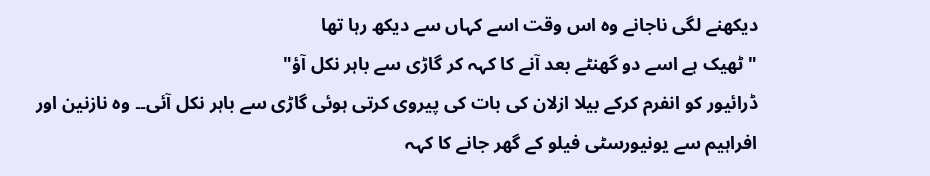دیکھنے لگی ناجانے وہ اس وقت اسے کہاں سے دیکھ رہا تھا
"ٹھیک ہے اسے دو گھنٹے بعد آنے کا کہہ کر گاڑی سے باہر نکل آؤ"
ڈرائیور کو انفرم کرکے بیلا ازلان کی بات کی پیروی کرتی ہوئی گاڑی سے باہر نکل آئی۔۔ وہ نازنین اور افراہیم سے یونیورسٹی فیلو کے گھر جانے کا کہہ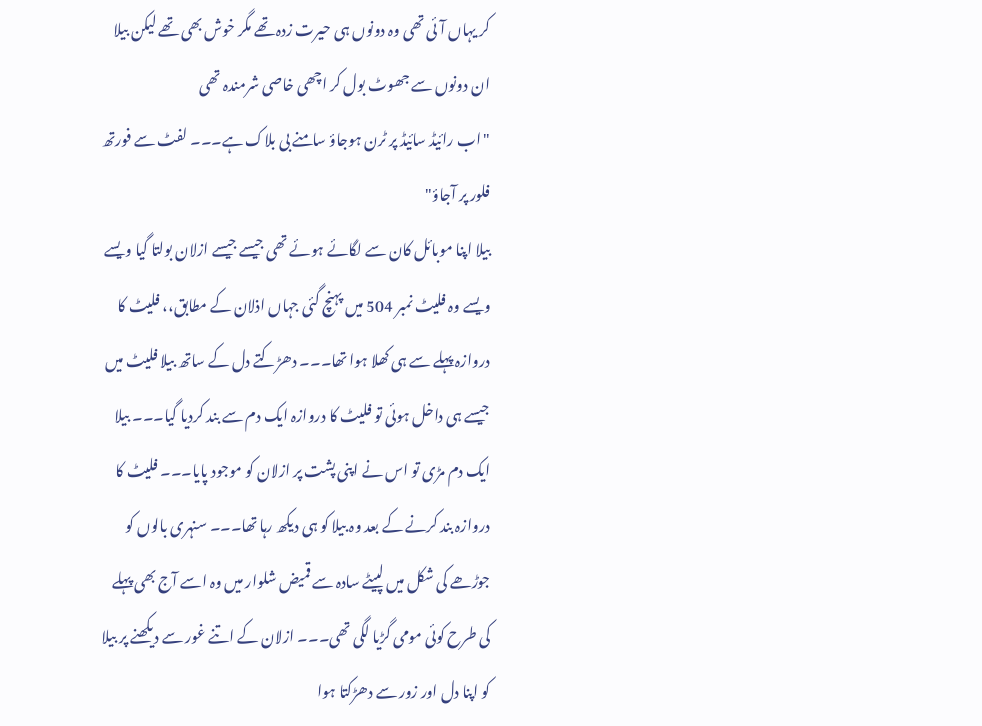کر یہاں آئی تھی وہ دونوں ہی حیرت زدہ تھے مگر خوش بھی تھے لیکن بیلا ان دونوں سے جھوٹ بول کر اچھی خاصی شرمندہ تھی
"اب رائیڈ سائیڈ پر ٹرن ہوجاؤ سامنے بی بلاک ہے۔۔۔ لفٹ سے فورتھ فلور پر آجاؤ"
بیلا اپنا موبائل کان سے لگائے ہوئے تھی جیسے جیسے ازلان بولتا گیا ویسے ویسے وہ فلیٹ نمبر 504 میں پہنچ گئی جہاں اذلان کے مطابق،، فلیٹ کا دروازہ پہلے سے ہی کھلا ہوا تھا۔۔۔ دھڑکتے دل کے ساتھ بیلا فلیٹ میں جیسے ہی داخل ہوئی تو فلیٹ کا دروازہ ایک دم سے بند کردیا گیا۔۔۔ بیلا ایک دم مڑی تو اس نے اپنی پشت پر ازلان کو موجود پایا۔۔۔ فلیٹ کا دروازہ بند کرنے کے بعد وہ بیلا کو ہی دیکھ رہا تھا۔۔۔ سنہری بالوں کو جوڑھے کی شکل میں لپیٹے سادہ سے قمیض شلوار میں وہ اسے آج بھی پہلے کی طرح کوئی مومی گڑیا لگی تھی۔۔۔ ازلان کے اتنے غور سے دیکھنے پر بیلا کو اپنا دل اور زور سے دھڑکتا ہوا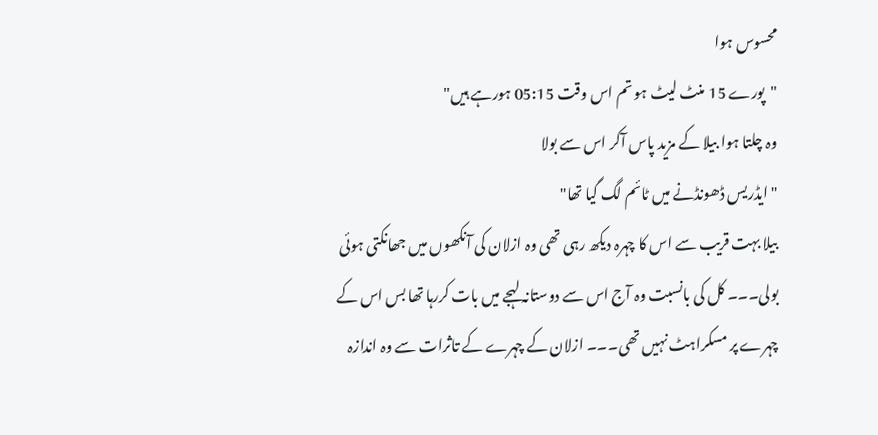محسوس ہوا
"پورے 15 منٹ لیٹ ہو تم اس وقت 05:15 ہورہے ہیں"
وہ چلتا ہوا بیلا کے مزید پاس آکر اس سے بولا
"ایڈریس ڈھونڈنے میں ٹائم لگ گیا تھا"
بیلا بہت قریب سے اس کا چہرہ دیکھ رہی تھی وہ ازلان کی آنکھوں میں جھانکتی ہوئی بولی۔۔۔ کل کی بانسبت وہ آج اس سے دوستانہ لہجے میں بات کررہا تھا بس اس کے چہرے پر مسکراہٹ نہیں تھی۔۔۔ ازلان کے چہرے کے تاثرات سے وہ اندازہ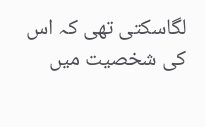لگاسکتی تھی کہ اس کی شخصیت میں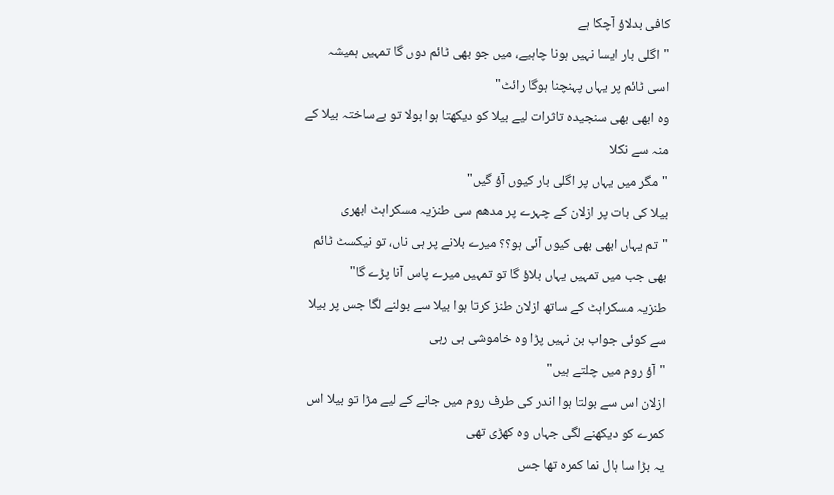کافی بدلاؤ آچکا ہے
"اگلی بار ایسا نہیں ہونا چاہیے، میں جو بھی ٹائم دوں گا تمہیں ہمیشہ اسی ٹائم پر یہاں پہنچنا ہوگا رائٹ"
وہ ابھی بھی سنجیدہ تاثرات لیے بیلا کو دیکھتا ہوا بولا تو بےساختہ بیلا کے منہ سے نکلا
"مگر میں یہاں پر اگلی بار کیوں آؤ گیں"
بیلا کی بات پر ازلان کے چہرے پر مدھم سی طنزیہ مسکراہٹ ابھری
"تم یہاں ابھی بھی کیوں آئی ہو؟؟ میرے بلانے پر ہی ناں، تو نیکسٹ ٹائم بھی جب میں تمہیں یہاں بلاؤ گا تو تمہیں میرے پاس آنا پڑے گا"
طنزیہ مسکراہٹ کے ساتھ ازلان طنز کرتا ہوا بیلا سے بولنے لگا جس پر بیلا سے کوئی جواب بن نہیں پڑا وہ خاموشی ہی رہی
"آؤ روم میں چلتے ہیں"
ازلان اس سے بولتا ہوا اندر کی طرف روم میں جانے کے لیے مڑا تو بیلا اس کمرے کو دیکھنے لگی جہاں وہ کھڑی تھی
یہ بڑا سا ہال نما کمرہ تھا جس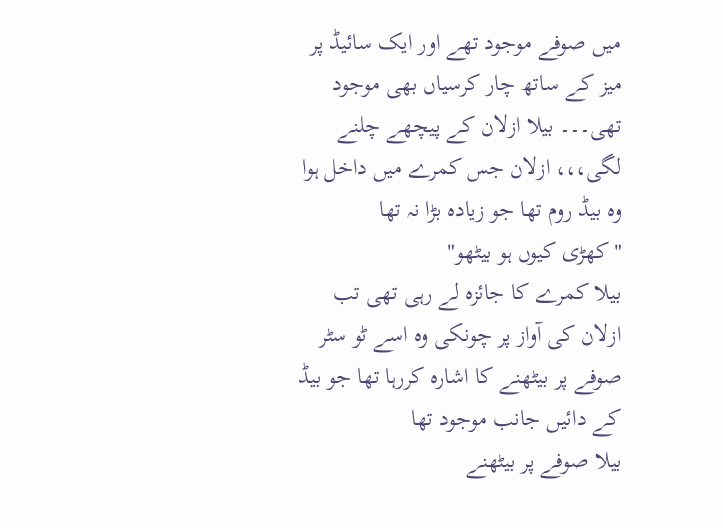میں صوفے موجود تھے اور ایک سائیڈ پر میز کے ساتھ چار کرسیاں بھی موجود تھی۔۔۔ بیلا ازلان کے پیچھے چلنے لگی،،، ازلان جس کمرے میں داخل ہوا وہ بیڈ روم تھا جو زیادہ بڑا نہ تھا
"کھڑی کیوں ہو بیٹھو"
بیلا کمرے کا جائزہ لے رہی تھی تب ازلان کی آواز پر چونکی وہ اسے ٹو سٹر صوفے پر بیٹھنے کا اشارہ کررہا تھا جو بیڈ کے دائیں جانب موجود تھا
بیلا صوفے پر بیٹھنے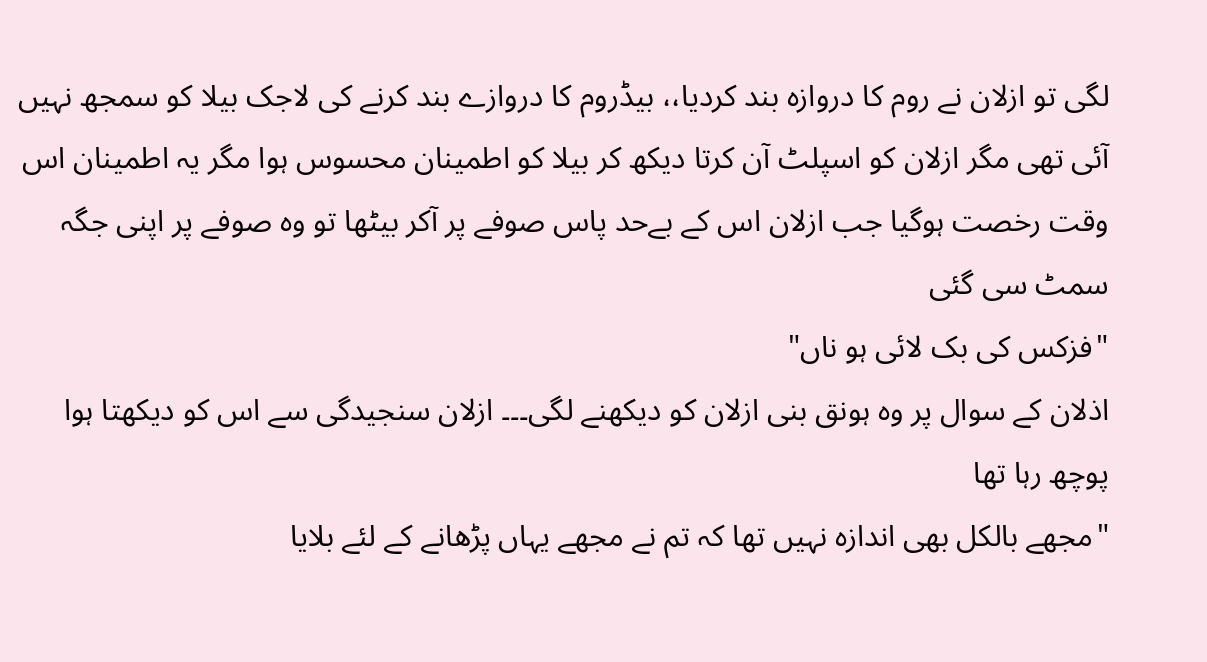لگی تو ازلان نے روم کا دروازہ بند کردیا،، بیڈروم کا دروازے بند کرنے کی لاجک بیلا کو سمجھ نہیں آئی تھی مگر ازلان کو اسپلٹ آن کرتا دیکھ کر بیلا کو اطمینان محسوس ہوا مگر یہ اطمینان اس وقت رخصت ہوگیا جب ازلان اس کے بےحد پاس صوفے پر آکر بیٹھا تو وہ صوفے پر اپنی جگہ سمٹ سی گئی
"فزکس کی بک لائی ہو ناں"
اذلان کے سوال پر وہ ہونق بنی ازلان کو دیکھنے لگی۔۔۔ ازلان سنجیدگی سے اس کو دیکھتا ہوا پوچھ رہا تھا
"مجھے بالکل بھی اندازہ نہیں تھا کہ تم نے مجھے یہاں پڑھانے کے لئے بلایا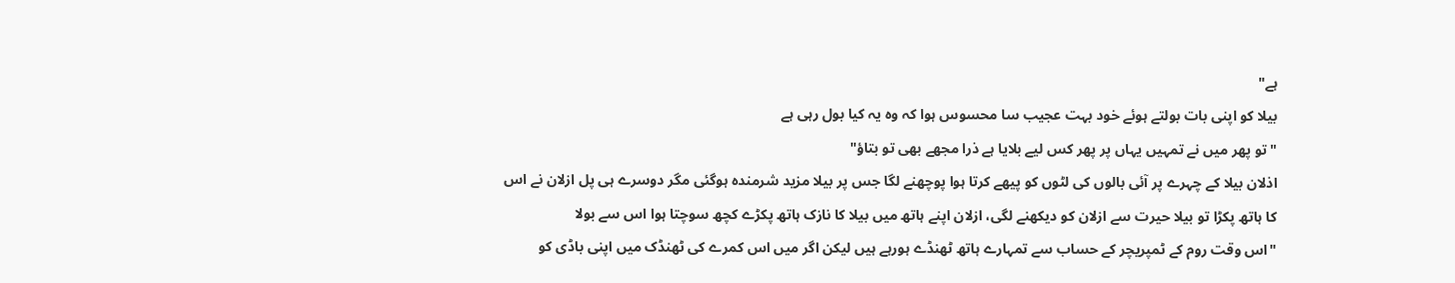ہے"
بیلا کو اپنی بات بولتے ہوئے خود بہت عجیب سا محسوس ہوا کہ وہ یہ کیا بول رہی ہے
"تو پھر میں نے تمہیں یہاں پر پھر کس لیے بلایا ہے ذرا مجھے بھی تو بتاؤ"
اذلان بیلا کے چہرے پر آئی بالوں کی لٹوں کو پیھے کرتا ہوا پوچھنے لگا جس پر بیلا مزید شرمندہ ہوگئی مگر دوسرے ہی پل ازلان نے اس کا ہاتھ پکڑا تو بیلا حیرت سے ازلان کو دیکھنے لگی، ازلان اپنے ہاتھ میں بیلا کا نازک ہاتھ پکڑے کچھ سوچتا ہوا اس سے بولا
"اس وقت روم کے ٹمپریچر کے حساب سے تمہارے ہاتھ ٹھنڈے ہورہے ہیں لیکن اگر میں اس کمرے کی ٹھنڈک میں اپنی باڈی کو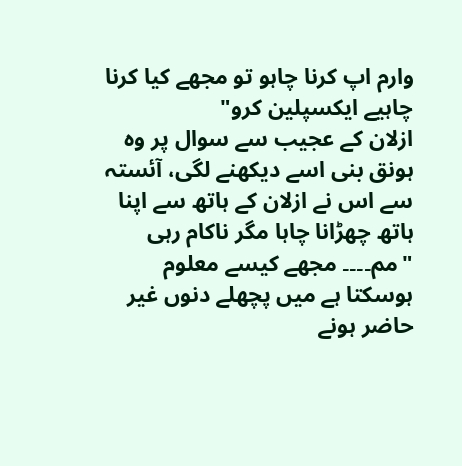وارم اپ کرنا چاہو تو مجھے کیا کرنا چاہیے ایکسپلین کرو"
ازلان کے عجیب سے سوال پر وہ ہونق بنی اسے دیکھنے لگی، آئستہ سے اس نے ازلان کے ہاتھ سے اپنا ہاتھ چھڑانا چاہا مگر ناکام رہی
"مم۔۔۔۔ مجھے کیسے معلوم ہوسکتا ہے میں پچھلے دنوں غیر حاضر ہونے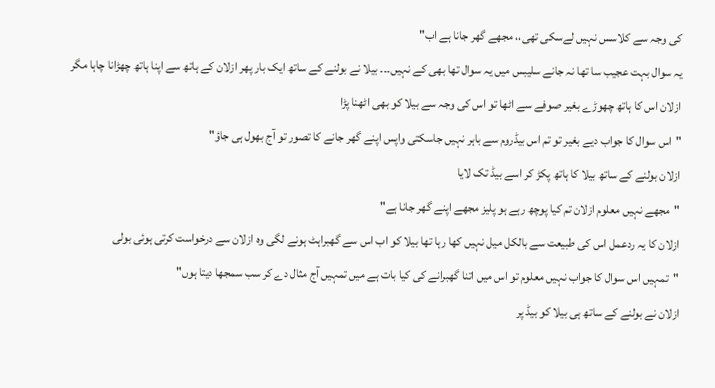کی وجہ سے کلاسس نہیں لےسکی تھی،، مجھے گھر جانا ہے اب"
یہ سوال بہت عجیب سا تھا نہ جانے سلیبس میں یہ سوال تھا بھی کے نہیں۔۔۔ بیلا نے بولنے کے ساتھ ایک بار پھر ازلان کے ہاتھ سے اپنا ہاتھ چھڑانا چاہا مگر ازلان اس کا ہاتھ چھوڑے بغیر صوفے سے اٹھا تو اس کی وجہ سے بیلا کو بھی اٹھنا پڑا
"اس سوال کا جواب دیے بغیر تو تم اس بیڈروم سے باہر نہیں جاسکتی واپس اپنے گھر جانے کا تصور تو آج بھول ہی جاؤ"
ازلان بولنے کے ساتھ بیلا کا ہاتھ پکڑ کر اسے بیڈ تک لایا
"مجھے نہیں معلوم ازلان تم کیا پوچھ رہے ہو پلیز مجھے اپنے گھر جانا ہے"
ازلان کا یہ ردعمل اس کی طبیعت سے بالکل میل نہیں کھا رہا تھا بیلا کو اب اس سے گھبراہٹ ہونے لگی وہ ازلان سے درخواست کرتی ہوئی بولی
"تمہیں اس سوال کا جواب نہیں معلوم تو اس میں اتنا گھبرانے کی کیا بات ہے میں تمہیں آج مثال دے کر سب سمجھا دیتا ہوں"
ازلان نے بولنے کے ساتھ ہی بیلا کو بیڈ پر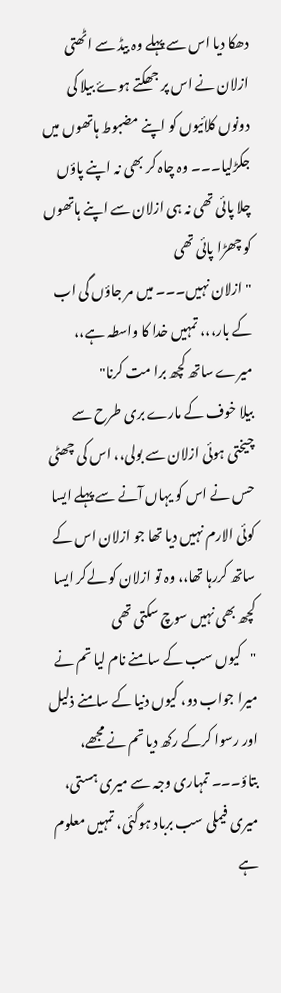دھکا دیا اس سے پہلے وہ بیڈ سے اٹھتی ازلان نے اس پر جھکتے ہوۓ بیلا کی دونوں کلائیوں کو اپنے مضبوط ہاتھوں میں جکڑلیا۔۔۔ وہ چاہ کر بھی نہ اپنے پاؤں چلا پائی تھی نہ ہی ازلان سے اپنے ہاتھوں کو چھڑا پائی تھی
"ازلان نہیں۔۔۔ میں مر جاؤں گی اب کے بار،،، تمہیں خدا کا واسطہ ہے،، میرے ساتھ کچھ برا مت کرنا"
بیلا خوف کے مارے بری طرح سے چیختی ہوئی ازلان سے بولی،، اس کی چھٹی حس نے اس کو یہاں آنے سے پہلے ایسا کوئی الارم نہیں دیا تھا جو ازلان اس کے ساتھ کررہا تھا،، وہ تو ازلان کو لےکر ایسا کچھ بھی نہیں سوچ سکتی تھی
"کیوں سب کے سامنے نام لیا تم نے میرا جواب دو، کیوں دنیا کے سامنے ذلیل اور رسوا کرکے رکھ دیا تم نے مجھے، بتاؤ۔۔۔ تمہاری وجہ سے میری ہستی، میری فیملی سب برباد ہوگئی، تمہیں معلوم ہے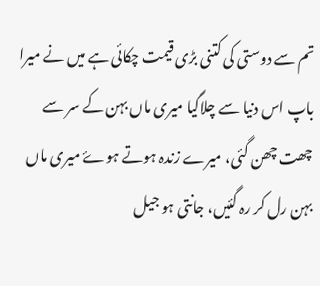تم سے دوستی کی کتنی بڑی قیمت چکائی ہے میں نے میرا باپ اس دنیا سے چلاگیا میری ماں بہن کے سر سے چھت چھن گئی، میرے زندہ ہوتے ہوۓ میری ماں بہن رل کر رہ گئیں، جانتی ہو جیل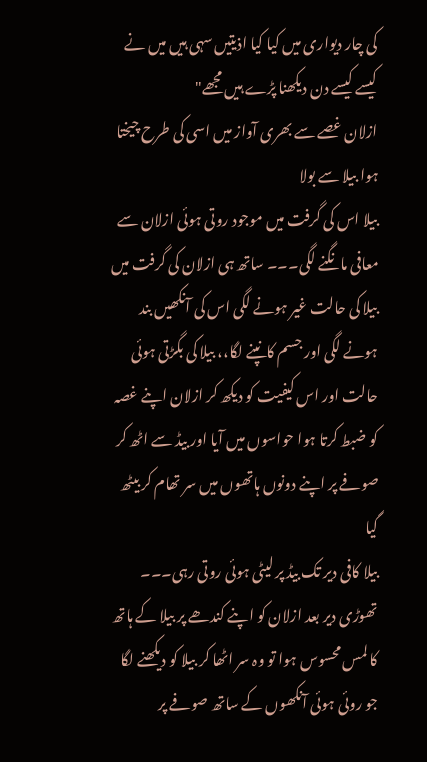کی چار دیواری میں کیا کیا اذیتیں سہی ہیں میں نے کیسے کیسے دن دیکھنا پڑے ہیں مجھے"
ازلان غصے سے بھری آواز میں اسی کی طرح چیختا ہوا بیلا سے بولا
بیلا اس کی گرفت میں موجود روتی ہوئی ازلان سے معافی مانگنے لگی۔۔۔ ساتھ ہی ازلان کی گرفت میں بیلا کی حالت غیر ہونے لگی اس کی آنکھیں بند ہونے لگی اور جسم کانپنے لگا،، بیلا کی بگڑتی ہوئی حالت اور اس کیفیت کو دیکھ کر ازلان اپنے غصہ کو ضبط کرتا ہوا حواسوں میں آیا اور بیڈ سے اٹھ کر صوفے پر اپنے دونوں ہاتھوں میں سر تھام کر بیٹھ گیا
بیلا کافی دیر تک بیڈ پر لیٹی ہوئی روتی رہی۔۔۔ تھوڑی دیر بعد ازلان کو اپنے کندھے پر بیلا کے ہاتھ کا لمس محسوس ہوا تو وہ سر اٹھا کر بیلا کو دیکھنے لگا جو روئی ہوئی آنکھوں کے ساتھ صوفے پر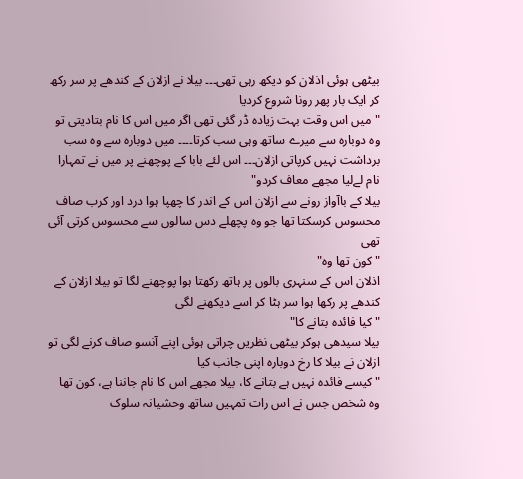بیٹھی ہوئی اذلان کو دیکھ رہی تھی۔۔۔ بیلا نے ازلان کے کندھے پر سر رکھ کر ایک بار پھر رونا شروع کردیا
"میں اس وقت بہت زیادہ ڈر گئی تھی اگر میں اس کا نام بتادیتی تو وہ دوبارہ سے میرے ساتھ وہی سب کرتا۔۔۔۔ میں دوبارہ سے وہ سب برداشت نہیں کرپاتی ازلان۔۔۔ اس لئے بابا کے پوچھنے پر میں نے تمہارا نام لےلیا مجھے معاف کردو"
بیلا کے باآواز رونے سے ازلان اس کے اندر کا چھپا ہوا درد اور کرب صاف محسوس کرسکتا تھا جو وہ پچھلے دس سالوں سے محسوس کرتی آئی تھی
"کون تھا وہ"
اذلان اس کے سنہری بالوں پر ہاتھ رکھتا ہوا پوچھنے لگا تو بیلا ازلان کے کندھے پر رکھا ہوا سر ہٹا کر اسے دیکھنے لگی
"کیا فائدہ بتانے کا"
بیلا سیدھی ہوکر بیٹھی نظریں چراتی ہوئی اپنے آنسو صاف کرنے لگی تو ازلان نے بیلا کا رخ دوبارہ اپنی جانب کیا
"کیسے فائدہ نہیں ہے بتانے کا، بیلا مجھے اس کا نام جاننا ہے، کون تھا وہ شخص جس نے اس رات تمہیں ساتھ وحشیانہ سلوک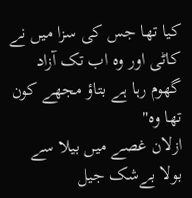کیا تھا جس کی سزا میں نے کاٹی اور وہ اب تک آزاد گھوم رہا ہے بتاؤ مجھے کون تھا وہ"
ازلان غصے میں بیلا سے بولا بےشک جیل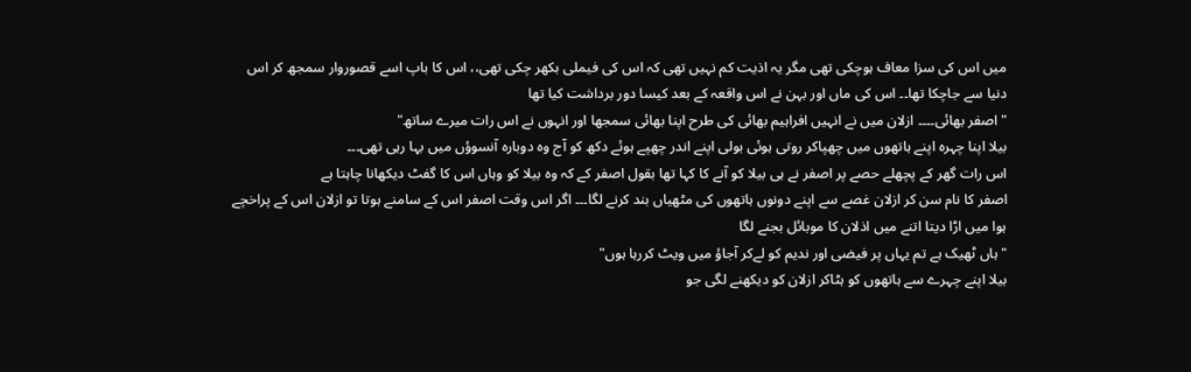میں اس کی سزا معاف ہوچکی تھی مگر یہ اذیت کم نہیں تھی کہ اس کی فیملی بکھر چکی تھی،، اس کا باپ اسے قصوروار سمجھ کر اس دنیا سے جاچکا تھا۔۔ اس کی ماں اور بہن نے اس واقعہ کے بعد کیسا دور برداشت کیا تھا
"اصفر بھائی۔۔۔۔ ازلان میں نے انہیں افراہیم بھائی کی طرح اپنا بھائی سمجھا اور انہوں نے اس رات میرے ساتھ"
بیلا اپنا چہرہ اپنے ہاتھوں میں چھپاکر روتی ہوئی بولی اپنے اندر چھپے ہوئے دکھ کو آج وہ دوبارہ آنسوؤں میں بہا رہی تھی۔۔۔
اس رات گھر کے پچھلے حصے پر اصفر نے ہی بیلا کو آنے کا کہا تھا بقول اصفر کے کہ وہ بیلا کو وہاں اس کا گفٹ دیکھانا چاہتا ہے
اصفر کا نام سن کر ازلان غصے سے اپنے دونوں ہاتھوں کی مٹھیاں بند کرنے لگا۔۔۔ اگر اس وقت اصفر اس کے سامنے ہوتا تو ازلان اس کے پراخچے ہوا میں اڑا دیتا اتنے میں اذلان کا موبائل بجنے لگا
"ہاں ٹھیک ہے تم یہاں پر فیضی اور ندیم کو لےکر آجاؤ میں ویٹ کررہا ہوں"
بیلا اپنے چہرے سے ہاتھوں کو ہٹاکر ازلان کو دیکھنے لگی جو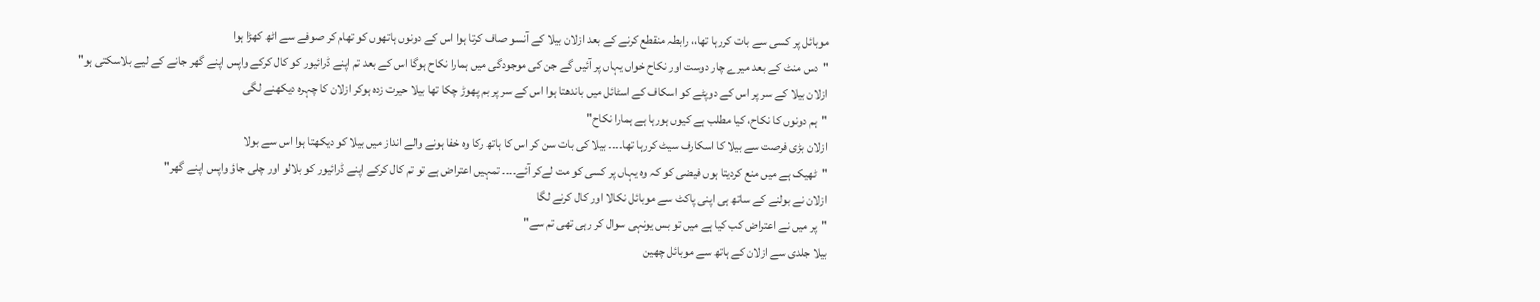موبائل پر کسی سے بات کررہا تھا،، رابطہ منقطع کرنے کے بعد ازلان بیلا کے آنسو صاف کرتا ہوا اس کے دونوں ہاتھوں کو تھام کر صوفے سے اٹھ کھڑا ہوا
"دس منٹ کے بعد میرے چار دوست اور نکاح خواں یہاں پر آئیں گے جن کی موجودگی میں ہمارا نکاح ہوگا اس کے بعد تم اپنے ڈرائیور کو کال کرکے واپس اپنے گھر جانے کے لیے بلاسکتی ہو"
ازلان بیلا کے سر پر اس کے دوپٹے کو اسکاف کے اسٹائل میں باندھتا ہوا اس کے سر پر بم پھوڑ چکا تھا بیلا حیرت زدہ ہوکر ازلان کا چہرہ دیکھنے لگی
"ہم دونوں کا نکاح، کیا مطلب ہے کیوں ہورہا ہے ہمارا نکاح"
ازلان بڑی فرصت سے بیلا کا اسکارف سیٹ کررہا تھا۔۔۔۔ بیلا کی بات سن کر اس کا ہاتھ رکا وہ خفا ہونے والے انداز میں بیلا کو دیکھتا ہوا اس سے بولا
"ٹھیک ہے میں منع کردیتا ہوں فیضی کو کہ وہ یہاں پر کسی کو مت لےکر آئے۔۔۔۔ تمہیں اعتراض ہے تو تم کال کرکے اپنے ڈرائیور کو بلالو اور چلی جاؤ واپس اپنے گھر"
ازلان نے بولنے کے ساتھ ہی اپنی پاکٹ سے موبائل نکالا اور کال کرنے لگا
"پر میں نے اعتراض کب کیا ہے میں تو بس یونہی سوال کر رہی تھی تم سے"
بیلا جلدی سے ازلان کے ہاتھ سے موبائل چھین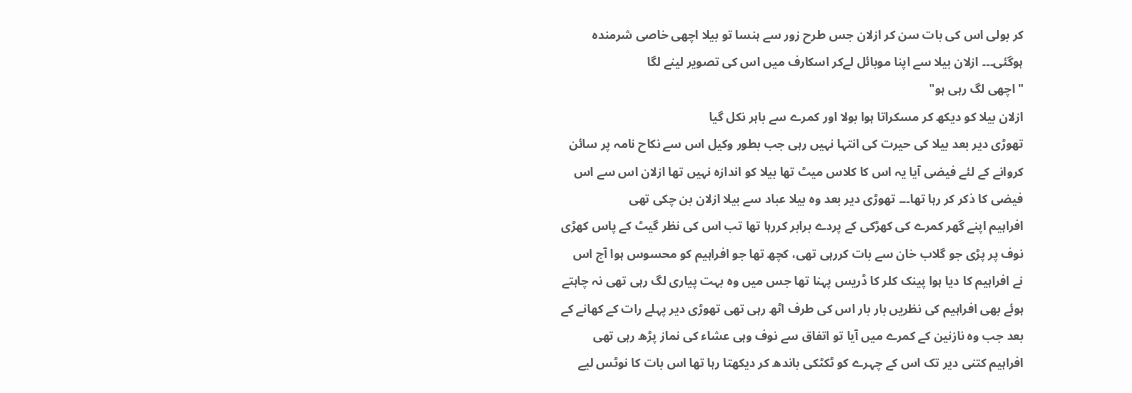کر بولی اس کی بات سن کر ازلان جس طرح زور سے ہنسا تو بیلا اچھی خاصی شرمندہ ہوگئی۔۔۔ ازلان بیلا سے اپنا موبائل لےکر اسکارف میں اس کی تصویر لینے لگا
"اچھی لگ رہی ہو"
ازلان بیلا کو دیکھ کر مسکراتا ہوا بولا اور کمرے سے باہر نکل گیا
تھوڑی دیر بعد بیلا کی حیرت کی انتہا نہیں رہی جب بطور وکیل اس سے نکاح نامہ پر سائن کروانے کے لئے فیضی آیا یہ اس کا کلاس میٹ تھا بیلا کو اندازہ نہیں تھا ازلان اس سے اس فیضی کا ذکر کر رہا تھا۔۔۔ تھوڑی دیر بعد وہ بیلا عباد سے بیلا ازلان بن چکی تھی
افراہیم اپنے گھر کمرے کی کھڑکی کے پردے برابر کررہا تھا تب اس کی نظر گیٹ کے پاس کھڑی نوف پر پڑی جو گلاب خان سے بات کررہی تھی، کچھ تھا جو افراہیم کو محسوس ہوا آج اس نے افراہیم کا دیا ہوا پینک کلر کا ڈریس پہنا تھا جس میں وہ بہت پیاری لگ رہی تھی نہ چاہتے ہوئے بھی افراہیم کی نظریں بار بار اس کی طرف اٹھ رہی تھی تھوڑی دیر پہلے رات کے کھانے کے بعد جب وہ نازنین کے کمرے میں آیا تو اتفاق سے نوف وہی عشاء کی نماز پڑھ رہی تھی افراہیم کتنی دیر تک اس کے چہرے کو ٹکٹکی باندھ کر دیکھتا رہا تھا اس بات کا نوٹس لیے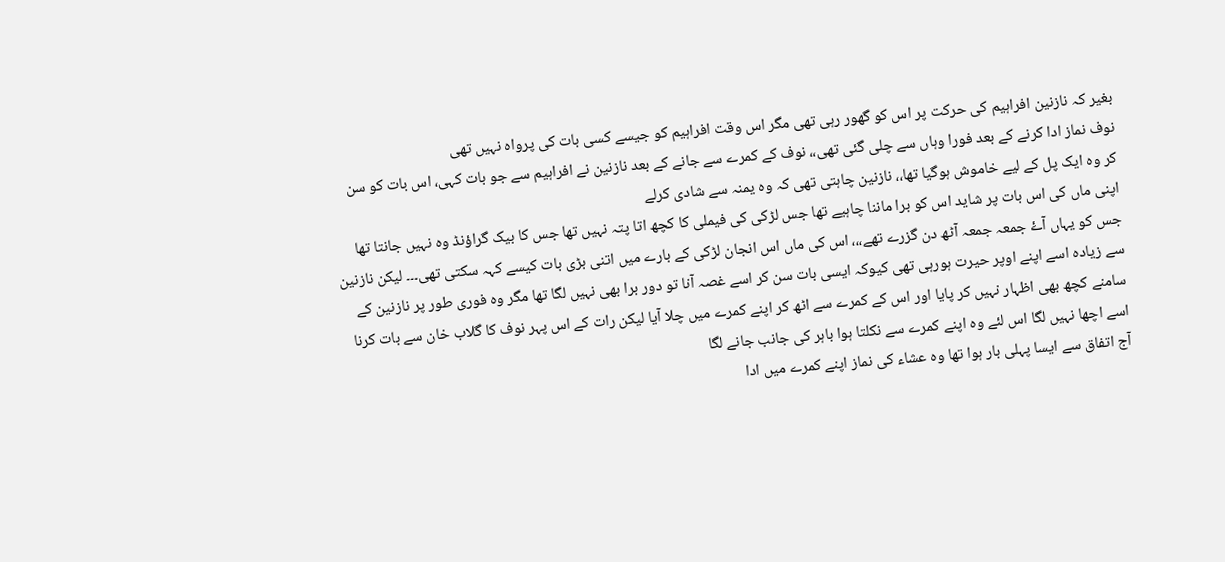بغیر کہ نازنین افراہیم کی حرکت پر اس کو گھور رہی تھی مگر اس وقت افراہیم کو جیسے کسی بات کی پرواہ نہیں تھی
نوف نماز ادا کرنے کے بعد فورا وہاں سے چلی گئی تھی،، نوف کے کمرے سے جانے کے بعد نازنین نے افراہیم سے جو بات کہی، اس بات کو سن کر وہ ایک پل کے لیے خاموش ہوگیا تھا،، نازنین چاہتی تھی کہ وہ یمنہ سے شادی کرلے
اپنی ماں کی اس بات پر شاید اس کو برا ماننا چاہیے تھا جس لڑکی کی فیملی کا کچھ اتا پتہ نہیں تھا جس کا بیک گراؤنڈ وہ نہیں جانتا تھا جس کو یہاں آۓ جمعہ جمعہ آٹھ دن گزرے تھے،،، اس کی ماں اس انجان لڑکی کے بارے میں اتنی بڑی بات کیسے کہہ سکتی تھی۔۔۔ لیکن نازنین سے زیادہ اسے اپنے اوپر حیرت ہورہی تھی کیوکہ ایسی بات سن کر اسے غصہ آنا تو دور برا بھی نہیں لگا تھا مگر وہ فوری طور پر نازنین کے سامنے کچھ بھی اظہار نہیں کر پایا اور اس کے کمرے سے اٹھ کر اپنے کمرے میں چلا آیا لیکن رات کے اس پہر نوف کا گلاب خان سے بات کرنا اسے اچھا نہیں لگا اس لئے وہ اپنے کمرے سے نکلتا ہوا باہر کی جانب جانے لگا
آج اتفاق سے ایسا پہلی بار ہوا تھا وہ عشاء کی نماز اپنے کمرے میں ادا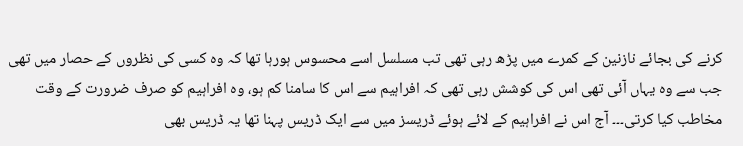کرنے کی بجائے نازنین کے کمرے میں پڑھ رہی تھی تب مسلسل اسے محسوس ہورہا تھا کہ وہ کسی کی نظروں کے حصار میں تھی جب سے وہ یہاں آئی تھی اس کی کوشش رہی تھی کہ افراہیم سے اس کا سامنا کم ہو، وہ افراہیم کو صرف ضرورت کے وقت مخاطب کیا کرتی۔۔۔ آج اس نے افراہیم کے لائے ہوئے ڈریسز میں سے ایک ڈریس پہنا تھا یہ ڈریس بھی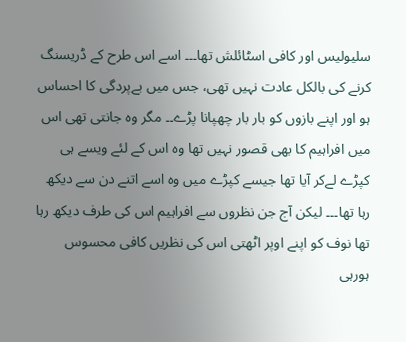سلیولیس اور کافی اسٹائلش تھا۔۔۔ اسے اس طرح کے ڈریسنگ کرنے کی بالکل عادت نہیں تھی، جس میں بےپردگی کا احساس ہو اور اپنے بازوں کو بار بار چھپانا پڑے۔۔ مگر وہ جانتی تھی اس میں افراہیم کا بھی قصور نہیں تھا وہ اس کے لئے ویسے ہی کپڑے لےکر آیا تھا جیسے کپڑے میں وہ اسے اتنے دن سے دیکھ رہا تھا۔۔۔ لیکن آج جن نظروں سے افراہیم اس کی طرف دیکھ رہا تھا نوف کو اپنے اوپر اٹھتی اس کی نظریں کافی محسوس ہورہی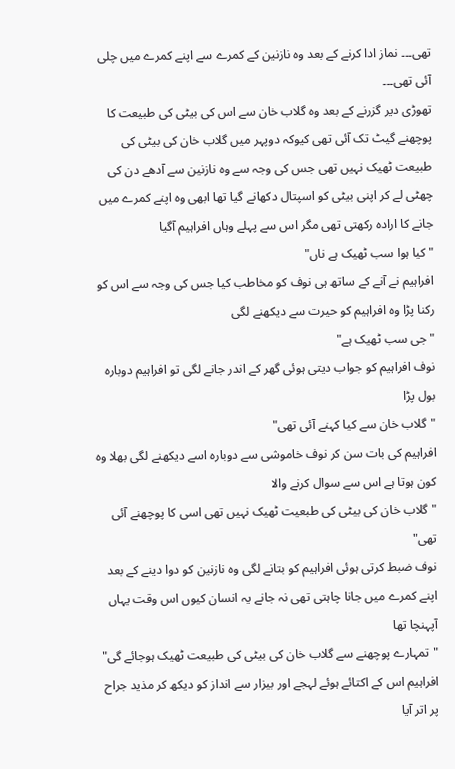تھی۔۔۔ نماز ادا کرنے کے بعد وہ نازنین کے کمرے سے اپنے کمرے میں چلی آئی تھی۔۔۔
تھوڑی دیر گزرنے کے بعد وہ گلاب خان سے اس کی بیٹی کی طبیعت کا پوچھنے گیٹ تک آئی تھی کیوکہ دوپہر میں گلاب خان کی بیٹی کی طبیعت ٹھیک نہیں تھی جس کی وجہ سے وہ نازنین سے آدھے دن کی چھٹی لے کر اپنی بیٹی کو اسپتال دکھانے گیا تھا ابھی وہ اپنے کمرے میں جانے کا ارادہ رکھتی تھی مگر اس سے پہلے وہاں افراہیم آگیا
"کیا ہوا سب ٹھیک ہے ناں"
افراہیم نے آنے کے ساتھ ہی نوف کو مخاطب کیا جس کی وجہ سے اس کو رکنا پڑا وہ افراہیم کو حیرت سے دیکھنے لگی
"جی سب ٹھیک ہے"
نوف افراہیم کو جواب دیتی ہوئی گھر کے اندر جانے لگی تو افراہیم دوبارہ بول پڑا
"گلاب خان سے کیا کہنے آئی تھی"
افراہیم کی بات سن کر نوف خاموشی سے دوبارہ اسے دیکھنے لگی بھلا وہ کون ہوتا ہے اس سے سوال کرنے والا
"گلاب خان کی بیٹی کی طبعیت ٹھیک نہیں تھی اسی کا پوچھنے آئی تھی"
نوف ضبط کرتی ہوئی افراہیم کو بتانے لگی وہ نازنین کو دوا دینے کے بعد اپنے کمرے میں جانا چاہتی تھی نہ جانے یہ انسان کیوں اس وقت یہاں آپہنچا تھا
"تمہارے پوچھنے سے گلاب خان کی بیٹی کی طبیعت ٹھیک ہوجائے گی"
افراہیم اس کے اکتائے ہوئے لہجے اور بیزار سے انداز کو دیکھ کر مذید جراح پر اتر آیا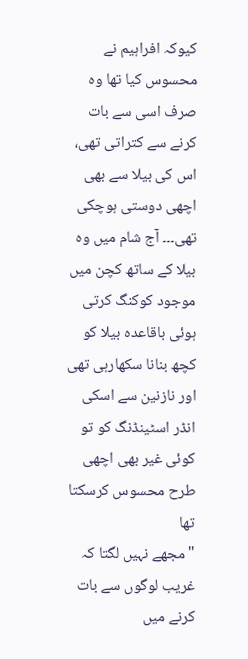کیوکہ افراہیم نے محسوس کیا تھا وہ صرف اسی سے بات کرنے سے کتراتی تھی، اس کی بیلا سے بھی اچھی دوستی ہوچکی تھی۔۔۔ آج شام میں وہ بیلا کے ساتھ کچن میں موجود کوکنگ کرتی ہوئی باقاعدہ بیلا کو کچھ بنانا سکھارہی تھی اور نازنین سے اسکی انڈر اسٹینڈنگ کو تو کوئی غیر بھی اچھی طرح محسوس کرسکتا تھا
"مجھے نہیں لگتا کہ غریب لوگوں سے بات کرنے میں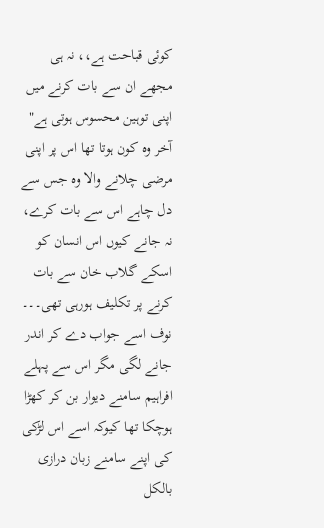کوئی قباحت ہے،، نہ ہی مجھے ان سے بات کرنے میں اپنی توہین محسوس ہوتی ہے"
آخر وہ کون ہوتا تھا اس پر اپنی مرضی چلانے والا وہ جس سے دل چاہے اس سے بات کرے، نہ جانے کیوں اس انسان کو اسکے گلاب خان سے بات کرنے پر تکلیف ہورہی تھی۔۔۔ نوف اسے جواب دے کر اندر جانے لگی مگر اس سے پہلے افراہیم سامنے دیوار بن کر کھڑا ہوچکا تھا کیوکہ اسے اس لڑکی کی اپنے سامنے زبان درازی بالکل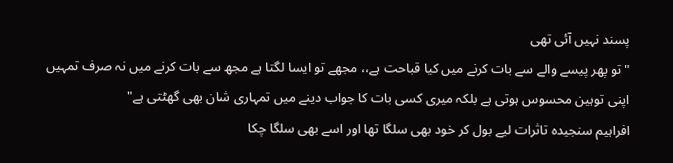پسند نہیں آئی تھی
"تو پھر پیسے والے سے بات کرنے میں کیا قباحت ہے،، مجھے تو ایسا لگتا ہے مجھ سے بات کرنے میں نہ صرف تمہیں اپنی توہین محسوس ہوتی ہے بلکہ میری کسی بات کا جواب دینے میں تمہاری شان بھی گھٹتی ہے"
افراہیم سنجیدہ تاثرات لیے بول کر خود بھی سلگا تھا اور اسے بھی سلگا چکا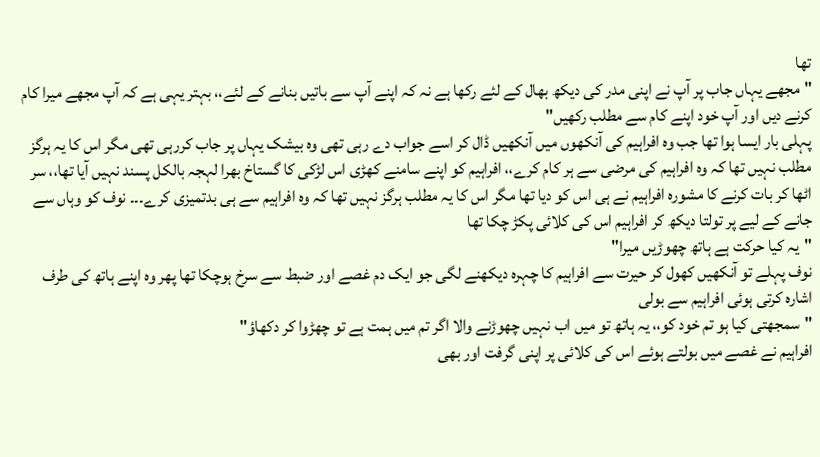تھا
"مجھے یہاں جاب پر آپ نے اپنی مدر کی دیکھ بھال کے لئے رکھا ہے نہ کہ اپنے آپ سے باتیں بنانے کے لئے،، بہتر یہی ہے کہ آپ مجھے میرا کام کرنے دیں اور آپ خود اپنے کام سے مطلب رکھیں"
پہلی بار ایسا ہوا تھا جب وہ افراہیم کی آنکھوں میں آنکھیں ڈال کر اسے جواب دے رہی تھی وہ بیشک یہاں پر جاب کررہی تھی مگر اس کا یہ ہرگز مطلب نہیں تھا کہ وہ افراہیم کی مرضی سے ہر کام کرے،، افراہیم کو اپنے سامنے کھڑی اس لڑکی کا گستاخ بھرا لہجہ بالکل پسند نہیں آیا تھا،، سر اٹھا کر بات کرنے کا مشورہ افراہیم نے ہی اس کو دیا تھا مگر اس کا یہ مطلب ہرگز نہیں تھا کہ وہ افراہیم سے ہی بدتمیزی کرے۔۔۔ نوف کو وہاں سے جانے کے لیے پر تولتا دیکھ کر افراہیم اس کی کلائی پکڑ چکا تھا
"یہ کیا حرکت ہے ہاتھ چھوڑیں میرا"
نوف پہلے تو آنکھیں کھول کر حیرت سے افراہیم کا چہرہ دیکھنے لگی جو ایک دم غصے اور ضبط سے سرخ ہوچکا تھا پھر وہ اپنے ہاتھ کی طرف اشارہ کرتی ہوئی افراہیم سے بولی
"سمجھتی کیا ہو تم خود کو،، یہ ہاتھ تو میں اب نہیں چھوڑنے والا اگر تم میں ہمت ہے تو چھڑوا کر دکھاؤ"
افراہیم نے غصے میں بولتے ہوئے اس کی کلائی پر اپنی گرفت اور بھی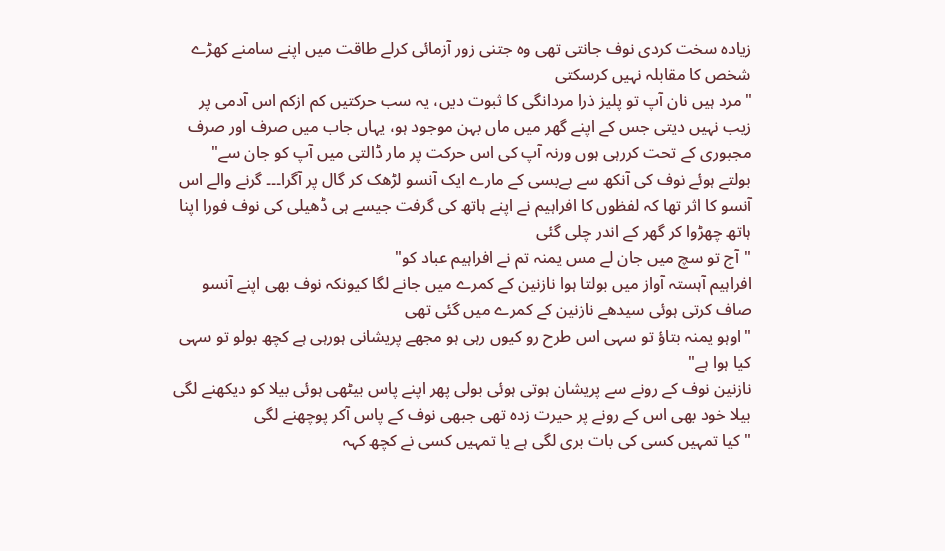زیادہ سخت کردی نوف جانتی تھی وہ جتنی زور آزمائی کرلے طاقت میں اپنے سامنے کھڑے شخص کا مقابلہ نہیں کرسکتی
"مرد ہیں نان آپ تو پلیز ذرا مردانگی کا ثبوت دیں، یہ سب حرکتیں کم ازکم اس آدمی پر زیب نہیں دیتی جس کے اپنے گھر میں ماں بہن موجود ہو، یہاں جاب میں صرف اور صرف مجبوری کے تحت کررہی ہوں ورنہ آپ کی اس حرکت پر مار ڈالتی میں آپ کو جان سے"
بولتے ہوئے نوف کی آنکھ سے بےبسی کے مارے ایک آنسو لڑھک کر گال پر آگرا۔۔۔ گرنے والے اس آنسو کا اثر تھا کہ لفظوں کا افراہیم نے اپنے ہاتھ کی گرفت جیسے ہی ڈھیلی کی نوف فورا اپنا ہاتھ چھڑوا کر گھر کے اندر چلی گئی
"آج تو سچ میں جان لے مس یمنہ تم نے افراہیم عباد کو"
افراہیم آہستہ آواز میں بولتا ہوا نازنین کے کمرے میں جانے لگا کیونکہ نوف بھی اپنے آنسو صاف کرتی ہوئی سیدھے نازنین کے کمرے میں گئی تھی
"اوہو یمنہ بتاؤ تو سہی اس طرح رو کیوں رہی ہو مجھے پریشانی ہورہی ہے کچھ بولو تو سہی کیا ہوا ہے"
نازنین نوف کے رونے سے پریشان ہوتی ہوئی بولی پھر اپنے پاس بیٹھی ہوئی بیلا کو دیکھنے لگی بیلا خود بھی اس کے رونے پر حیرت زدہ تھی جبھی نوف کے پاس آکر پوچھنے لگی
"کیا تمہیں کسی کی بات بری لگی ہے یا تمہیں کسی نے کچھ کہہ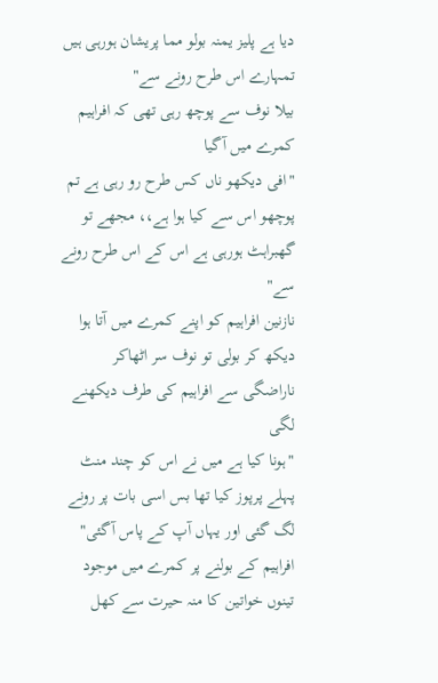دیا ہے پلیز یمنہ بولو مما پریشان ہورہی ہیں تمہارے اس طرح رونے سے"
بیلا نوف سے پوچھ رہی تھی کہ افراہیم کمرے میں آگیا
"افی دیکھو ناں کس طرح رو رہی ہے تم پوچھو اس سے کیا ہوا ہے،، مجھے تو گھبراہٹ ہورہی ہے اس کے اس طرح رونے سے"
نازنین افراہیم کو اپنے کمرے میں آتا ہوا دیکھ کر بولی تو نوف سر اٹھاکر ناراضگی سے افراہیم کی طرف دیکھنے لگی
"ہونا کیا ہے میں نے اس کو چند منٹ پہلے پرپوز کیا تھا بس اسی بات پر رونے لگ گئی اور یہاں آپ کے پاس آگئی" افراہیم کے بولنے پر کمرے میں موجود تینوں خواتین کا منہ حیرت سے کھل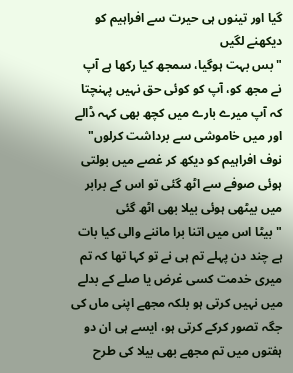گیا اور تینوں ہی حیرت سے افراہیم کو دیکھنے لگیں
"بس بہت ہوگیا، سمجھ کیا رکھا ہے آپ نے مجھ کو، آپ کو کوئی حق نہیں پہنچتا کہ آپ میرے بارے میں کچھ بھی کہہ ڈالے اور میں خاموشی سے برداشت کرلوں"
نوف افراہیم کو دیکھ کر غصے میں بولتی ہوئی صوفے سے اٹھ گئی تو اس کے برابر میں بیٹھی ہوئی بیلا بھی اٹھ گئی
"بیٹا اس میں اتنا برا ماننے والی کیا بات ہے چند دن پہلے تم ہی نے تو کہا تھا کہ تم میری خدمت کسی غرض یا صلے کے بدلے میں نہیں کرتی ہو بلکہ مجھے اپنی ماں کی جگہ تصور کرکے کرتی ہو، ایسے ہی ان دو ہفتوں میں تم مجھے بھی بیلا کی طرح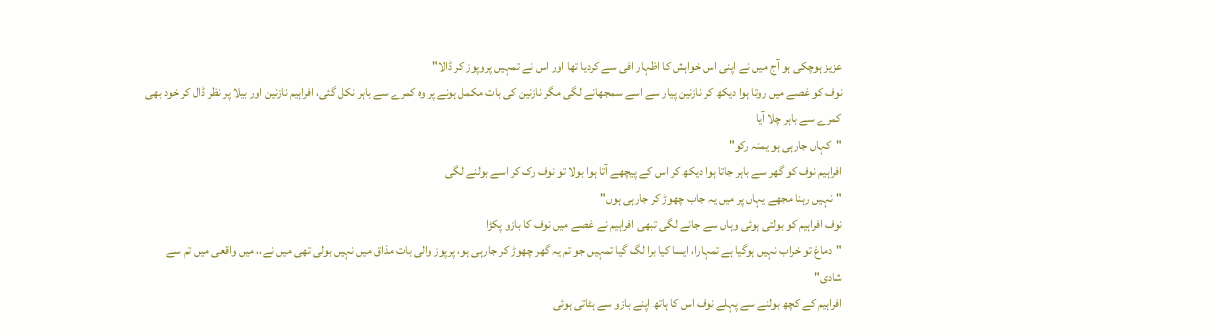عزیز ہوچکی ہو آج میں نے اپنی اس خواہش کا اظہار افی سے کردیا تھا اور اس نے تمہیں پروپوز کر ڈالا"
نوف کو غصے میں روتا ہوا دیکھ کر نازنین پیار سے اسے سمجھانے لگی مگر نازنین کی بات مکمل ہونے پر وہ کمرے سے باہر نکل گئی، افراہیم نازنین اور بیلا پر نظر ڈال کر خود بھی کمرے سے باہر چلا آیا
"کہاں جارہی ہو یمنہ رکو"
افراہیم نوف کو گھر سے باہر جاتا ہوا دیکھ کر اس کے پیچھے آتا ہوا بولا تو نوف رک کر اسے بولنے لگی
"نہیں رہنا مجھے یہاں پر میں یہ جاب چھوڑ کر جارہی ہوں"
نوف افراہیم کو بولتی ہوئی وہاں سے جانے لگی تبھی افراہیم نے غصے میں نوف کا بازو پکڑا
"دماغ تو خراب نہیں ہوگیا ہے تمہارا، ایسا کیا برا لگ گیا تمہیں جو تم یہ گھر چھوڑ کر جارہی ہو، پرپوز والی بات مذاق میں نہیں بولی تھی میں نے،، میں واقعی میں تم سے شادی"
افراہیم کے کچھ بولنے سے پہلے نوف اس کا ہاتھ اپنے بازو سے ہٹاتی ہوئی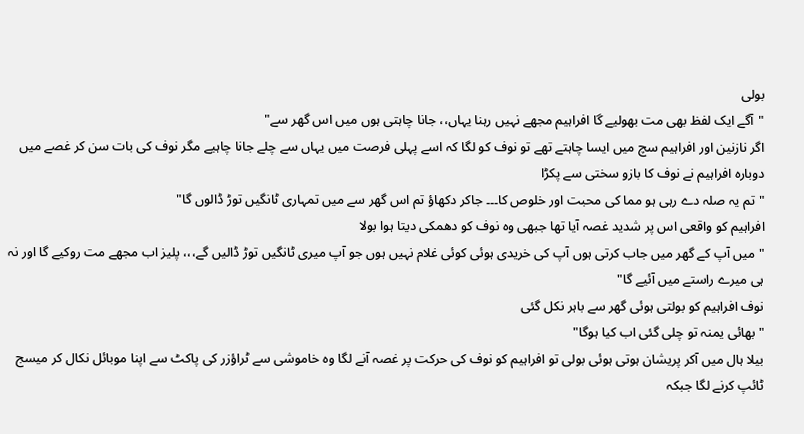بولی
"آگے ایک لفظ بھی مت بھولیے گا افراہیم مجھے نہیں رہنا یہاں،، جانا چاہتی ہوں میں اس گھر سے"
اگر نازنین اور افراہیم سچ میں ایسا چاہتے تھے تو نوف کو لگا کہ اسے پہلی فرصت میں یہاں سے چلے جانا چاہیے مگر نوف کی بات سن کر غصے میں دوبارہ افراہیم نے نوف کا بازو سختی سے پکڑا
"تم یہ صلہ دے رہی ہو مما کی محبت اور خلوص کا۔۔۔ جاکر دکھاؤ تم اس گھر سے میں تمہاری ٹانگیں توڑ ڈالوں گا"
افراہیم کو واقعی اس پر شدید غصہ آیا تھا جبھی وہ نوف کو دھمکی دیتا ہوا بولا
"میں آپ کے گھر میں جاب کرتی ہوں آپ کی خریدی ہوئی کوئی غلام نہیں ہوں جو آپ میری ٹانگیں توڑ ڈالیں گے،،، پلیز اب مجھے مت روکیے گا اور نہ ہی میرے راستے میں آئیے گا"
نوف افراہیم کو بولتی ہوئی گھر سے باہر نکل گئی
"بھائی یمنہ تو چلی گئی اب کیا ہوگا"
بیلا ہال میں آکر پریشان ہوتی ہوئی بولی تو افراہیم کو نوف کی حرکت پر غصہ آنے لگا وہ خاموشی سے ٹراؤزر کی پاکٹ سے اپنا موبائل نکال کر میسج ٹائپ کرنے لگا جبکہ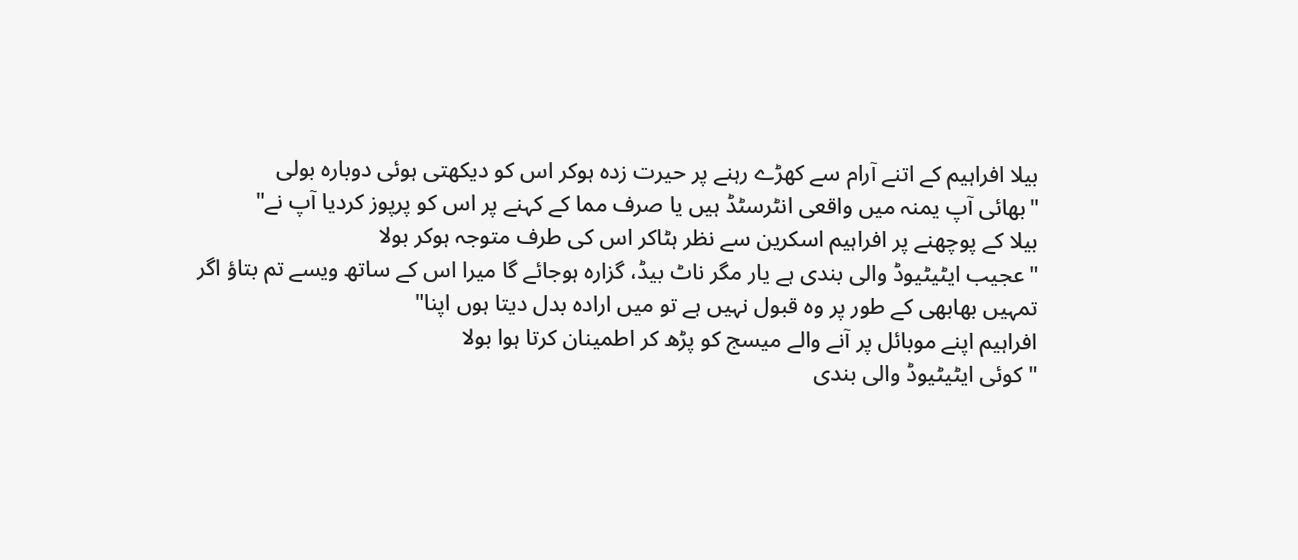بیلا افراہیم کے اتنے آرام سے کھڑے رہنے پر حیرت زدہ ہوکر اس کو دیکھتی ہوئی دوبارہ بولی
"بھائی آپ یمنہ میں واقعی انٹرسٹڈ ہیں یا صرف مما کے کہنے پر اس کو پرپوز کردیا آپ نے"
بیلا کے پوچھنے پر افراہیم اسکرین سے نظر ہٹاکر اس کی طرف متوجہ ہوکر بولا
"عجیب ایٹیٹیوڈ والی بندی ہے یار مگر ناٹ بیڈ، گزارہ ہوجائے گا میرا اس کے ساتھ ویسے تم بتاؤ اگر تمہیں بھابھی کے طور پر وہ قبول نہیں ہے تو میں ارادہ بدل دیتا ہوں اپنا"
افراہیم اپنے موبائل پر آنے والے میسج کو پڑھ کر اطمینان کرتا ہوا بولا
"کوئی ایٹیٹیوڈ والی بندی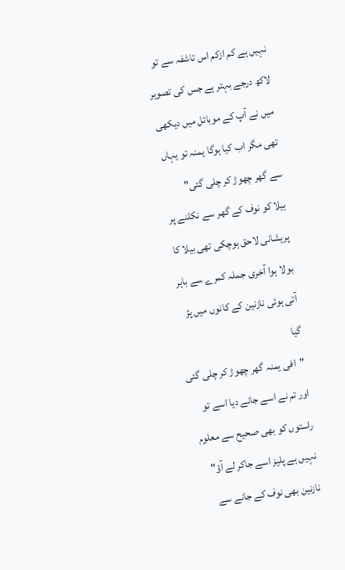نہیں ہے کم ازکم اس تاشفہ سے تو لاکھ درجے بہتر ہے جس کی تصویر میں نے آپ کے موبائل میں دیکھی تھی مگر اب کیا ہوگا یمنہ تو یہاں سے گھر چھوڑ کر چلی گئی"
بیلا کو نوف کے گھر سے نکلنے پر پریشانی لاحق ہوچکی تھی بیلا کا بولا ہوا آخری جملہ کمرے سے باہر آتی ہوئی نازنین کے کانوں میں پڑ گیا
"افی یمنہ گھر چھوڑ کر چلی گئی اور تم نے اسے جانے دیا اسے تو راستوں کو بھی صحیح سے معلوم نہیں ہے پلیز اسے جاکر لے آؤ"
نازنین بھی نوف کے جانے سے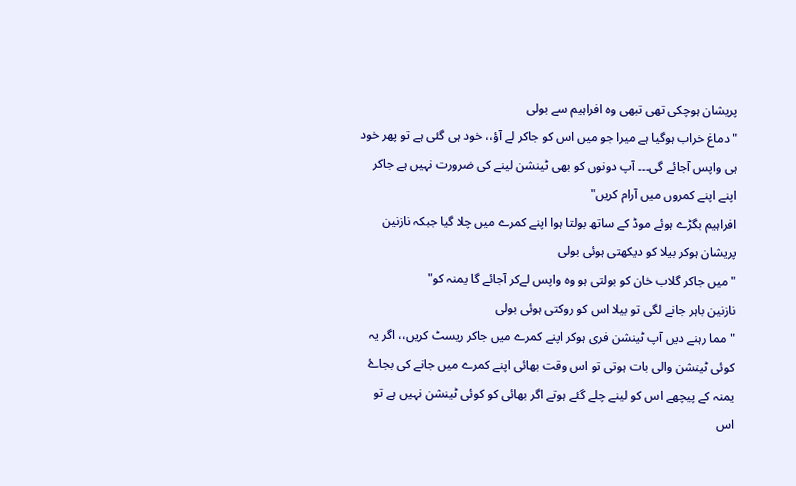پریشان ہوچکی تھی تبھی وہ افراہیم سے بولی
"دماغ خراب ہوگیا ہے میرا جو میں اس کو جاکر لے آؤ،، خود ہی گئی ہے تو پھر خود ہی واپس آجائے گی۔۔۔ آپ دونوں کو بھی ٹینشن لینے کی ضرورت نہیں ہے جاکر اپنے اپنے کمروں میں آرام کریں"
افراہیم بگڑے ہوئے موڈ کے ساتھ بولتا ہوا اپنے کمرے میں چلا گیا جبکہ نازنین پریشان ہوکر بیلا کو دیکھتی ہوئی بولی
"میں جاکر گلاب خان کو بولتی ہو وہ واپس لےکر آجائے گا یمنہ کو"
نازنین باہر جانے لگی تو بیلا اس کو روکتی ہوئی بولی
"مما رہنے دیں آپ ٹینشن فری ہوکر اپنے کمرے میں جاکر ریسٹ کریں،، اگر یہ کوئی ٹینشن والی بات ہوتی تو اس وقت بھائی اپنے کمرے میں جانے کی بجاۓ یمنہ کے پیچھے اس کو لینے چلے گئے ہوتے اگر بھائی کو کوئی ٹینشن نہیں ہے تو اس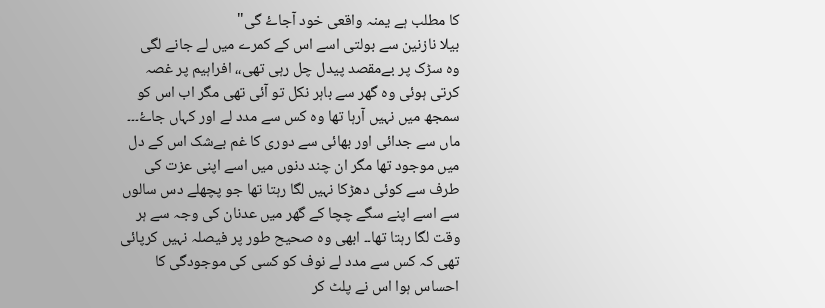کا مطلب ہے یمنہ واقعی خود آجاۓ گی"
بیلا نازنین سے بولتی اسے اس کے کمرے میں لے جانے لگی
وہ سڑک پر بےمقصد پیدل چل رہی تھی،، افراہیم پر غصہ کرتی ہوئی وہ گھر سے باہر نکل تو آئی تھی مگر اب اس کو سمجھ میں نہیں آرہا تھا وہ کس سے مدد لے اور کہاں جاۓ۔۔۔ ماں سے جدائی اور بھائی سے دوری کا غم بےشک اس کے دل میں موجود تھا مگر ان چند دنوں میں اسے اپنی عزت کی طرف سے کوئی دھڑکا نہیں لگا رہتا تھا جو پچھلے دس سالوں سے اسے اپنے سگے چچا کے گھر میں عدنان کی وجہ سے ہر وقت لگا رہتا تھا۔۔ ابھی وہ صحیح طور پر فیصلہ نہیں کرپائی تھی کہ کس سے مدد لے نوف کو کسی کی موجودگی کا احساس ہوا اس نے پلٹ کر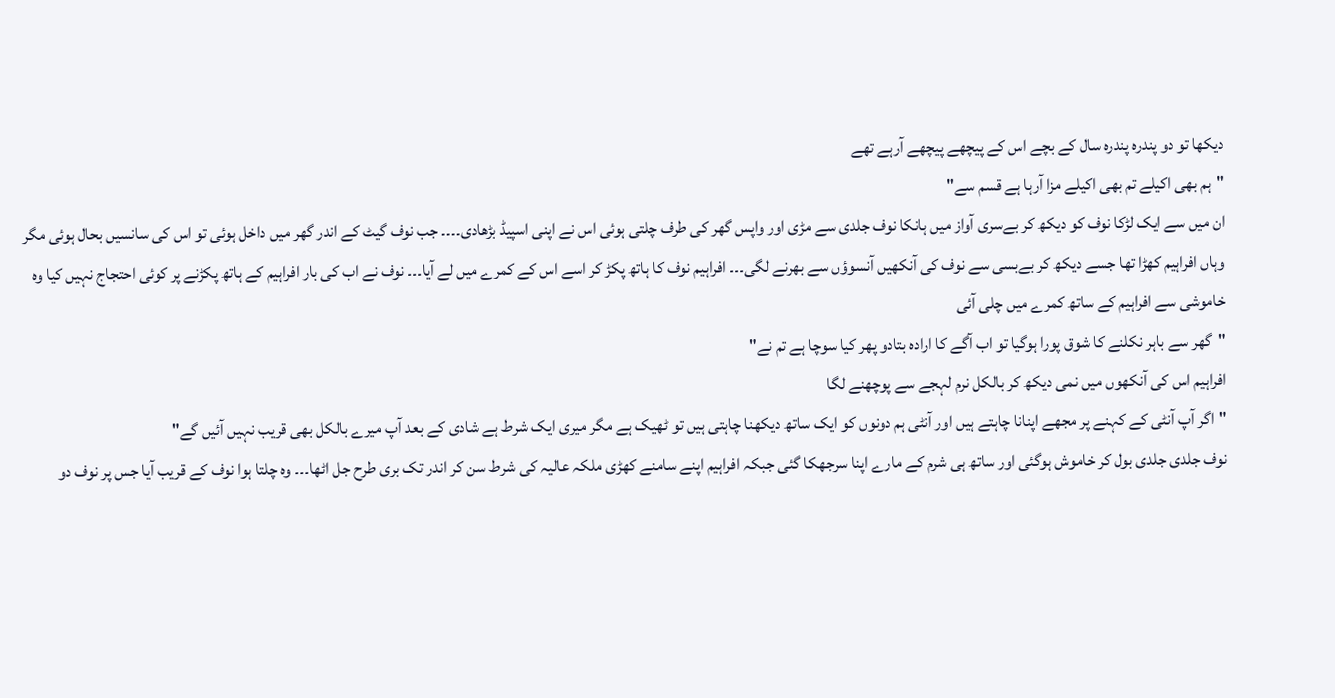دیکھا تو دو پندرہ پندرہ سال کے بچے اس کے پیچھے پیچھے آرہے تھے
"ہم بھی اکیلے تم بھی اکیلے مزا آرہا ہے قسم سے"
ان میں سے ایک لڑکا نوف کو دیکھ کر بےسری آواز میں ہانکا نوف جلدی سے مڑی اور واپس گھر کی طرف چلتی ہوئی اس نے اپنی اسپیڈ بڑھادی۔۔۔۔ جب نوف گیٹ کے اندر گھر میں داخل ہوئی تو اس کی سانسیں بحال ہوئی مگر وہاں افراہیم کھڑا تھا جسے دیکھ کر بےبسی سے نوف کی آنکھیں آنسوؤں سے بھرنے لگی۔۔۔ افراہیم نوف کا ہاتھ پکڑ کر اسے اس کے کمرے میں لے آیا۔۔۔ نوف نے اب کی بار افراہیم کے ہاتھ پکڑنے پر کوئی احتجاج نہیں کیا وہ خاموشی سے افراہیم کے ساتھ کمرے میں چلی آئی
"گھر سے باہر نکلنے کا شوق پورا ہوگیا تو اب آگے کا ارادہ بتادو پھر کیا سوچا ہے تم نے"
افراہیم اس کی آنکھوں میں نمی دیکھ کر بالکل نرم لہجے سے پوچھنے لگا
"اگر آپ آنٹی کے کہنے پر مجھے اپنانا چاہتے ہیں اور آنٹی ہم دونوں کو ایک ساتھ دیکھنا چاہتی ہیں تو ٹھیک ہے مگر میری ایک شرط ہے شادی کے بعد آپ میرے بالکل بھی قریب نہیں آئیں گے"
نوف جلدی جلدی بول کر خاموش ہوگئی اور ساتھ ہی شرم کے مارے اپنا سرجھکا گئی جبکہ افراہیم اپنے سامنے کھڑی ملکہ عالیہ کی شرط سن کر اندر تک بری طرح جل اٹھا۔۔۔ وہ چلتا ہوا نوف کے قریب آیا جس پر نوف دو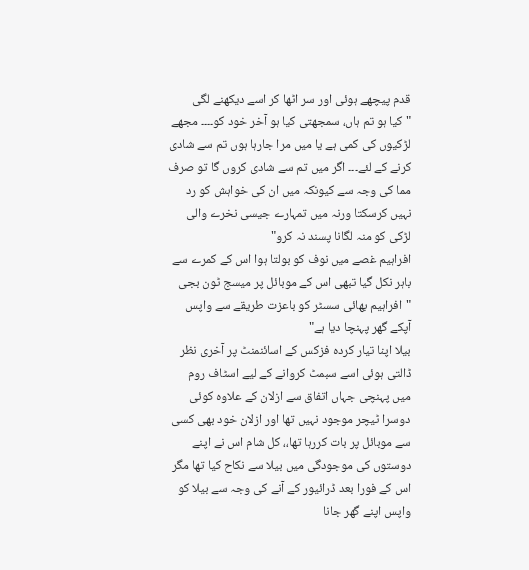قدم پیچھے ہوئی اور سر اٹھا کر اسے دیکھنے لگی
"کیا ہو تم ہاں، سمجھتی کیا ہو آخر خود کو۔۔۔۔ مجھے لڑکیوں کی کمی ہے یا میں مرا جارہا ہوں تم سے شادی کرنے کے لئے۔۔۔ اگر میں تم سے شادی کروں گا تو صرف مما کی وجہ سے کیونکہ میں ان کی خواہش کو رد نہیں کرسکتا ورنہ میں تمہارے جیسی نخرے والی لڑکی کو منہ لگانا پسند نہ کرو"
افراہیم غصے میں نوف کو بولتا ہوا اس کے کمرے سے باہر نکل گیا تبھی اس کے موبائل پر میسج ٹون بجی
"افراہیم بھائی سسٹر کو باعزت طریقے سے واپس آپکے گھر پہنچا دیا ہے"
بیلا اپنا تیار کردہ فزکس کے اسائنمنٹ پر آخری نظر ڈالتی ہوئی اسے سبمٹ کروانے کے لیے اسٹاف روم میں پہنچی جہاں اتفاق سے ازلان کے علاوہ کوئی دوسرا ٹیچر موجود نہیں تھا اور ازلان خود بھی کسی سے موبائل پر بات کررہا تھا،، کل شام اس نے اپنے دوستوں کی موجودگی میں بیلا سے نکاح کیا تھا مگر اس کے فورا بعد ڈرائیور کے آنے کی وجہ سے بیلا کو واپس اپنے گھر جانا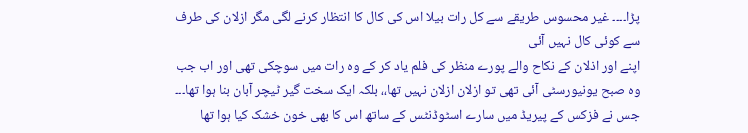پڑا۔۔۔۔ غیر محسوس طریقے سے کل رات بیلا اس کی کال کا انتظار کرنے لگی مگر ازلان کی طرف سے کوئی کال نہیں آئی
اپنے اور اذلان کے نکاح والے پورے منظر کی فلم یاد کر کے وہ رات میں سوچکی تھی اور اب جب وہ صبح یونیورسٹی آئی تھی تو ازلان ازلان نہیں تھا،، بلکہ ایک سخت گیر ٹیچر آبان بنا ہوا تھا۔۔۔ جس نے فزکس کے پیریڈ میں سارے اسٹوڈنٹس کے ساتھ اس کا بھی خون خشک کیا ہوا تھا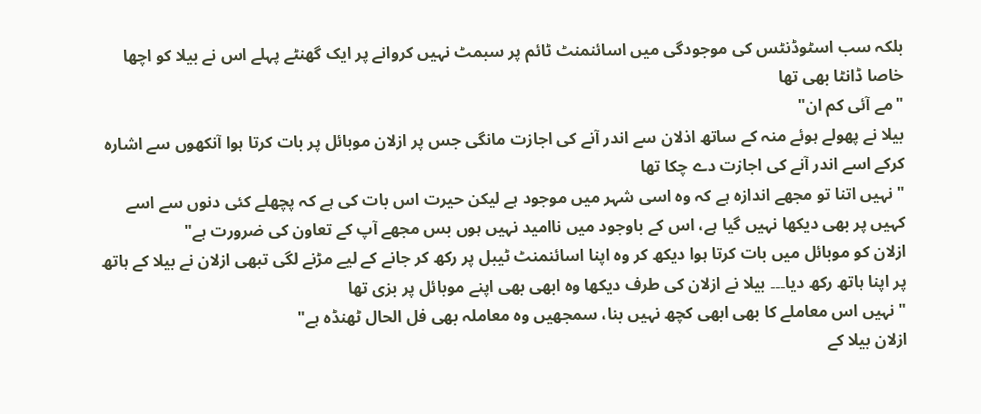بلکہ سب اسٹوڈنٹس کی موجودگی میں اسائنمنٹ ٹائم پر سبمٹ نہیں کروانے پر ایک گھنٹے پہلے اس نے بیلا کو اچھا خاصا ڈانٹا بھی تھا
"مے آئی کم ان"
بیلا نے پھولے ہوئے منہ کے ساتھ اذلان سے اندر آنے کی اجازت مانگی جس پر ازلان موبائل پر بات کرتا ہوا آنکھوں سے اشارہ کرکے اسے اندر آنے کی اجازت دے چکا تھا
"نہیں اتنا تو مجھے اندازہ ہے کہ وہ اسی شہر میں موجود ہے لیکن حیرت اس بات کی ہے کہ پچھلے کئی دنوں سے اسے کہیں پر بھی دیکھا نہیں گیا ہے، اس کے باوجود میں ناامید نہیں ہوں بس مجھے آپ کے تعاون کی ضرورت ہے"
ازلان کو موبائل میں بات کرتا ہوا دیکھ کر وہ اپنا اسائنمنٹ ٹیبل پر رکھ کر جانے کے لیے مڑنے لگی تبھی ازلان نے بیلا کے ہاتھ پر اپنا ہاتھ رکھ دیا۔۔۔ بیلا نے ازلان کی طرف دیکھا وہ ابھی بھی اپنے موبائل پر بزی تھا
"نہیں اس معاملے کا بھی ابھی کچھ نہیں بنا، سمجھیں وہ معاملہ بھی فل الحال ٹھنڈہ ہے"
ازلان بیلا کے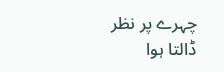چہرے پر نظر ڈالتا ہوا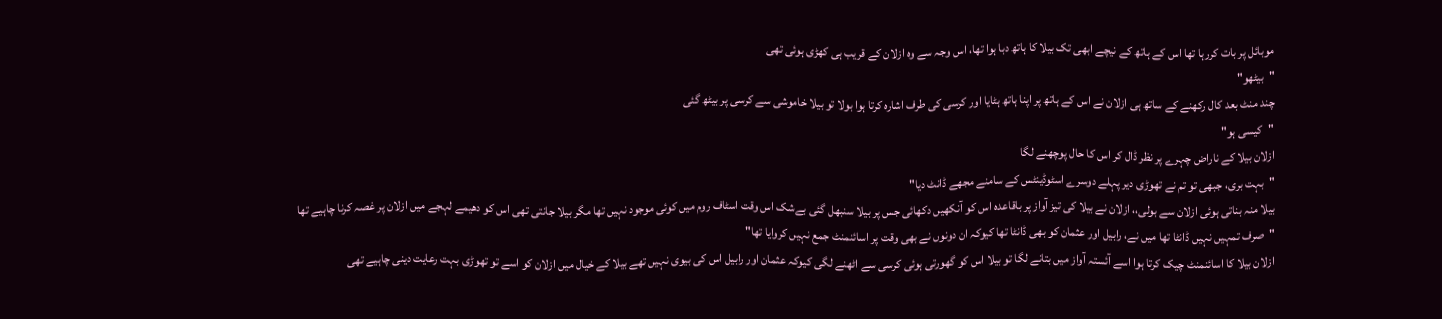موبائل پر بات کررہا تھا اس کے ہاتھ کے نیچے ابھی تک بیلا کا ہاتھ دبا ہوا تھا، اس وجہ سے وہ ازلان کے قریب ہی کھڑی ہوئی تھی
"بیٹھو"
چند منٹ بعد کال رکھنے کے ساتھ ہی ازلان نے اس کے ہاتھ پر اپنا ہاتھ ہٹایا اور کرسی کی طرف اشارہ کرتا ہوا بولا تو بیلا خاموشی سے کرسی پر بیٹھ گئی
"کیسی ہو"
ازلان بیلا کے ناراض چہرے پر نظر ڈال کر اس کا حال پوچھنے لگا
"بہت بری، جبھی تو تم نے تھوڑی دیر پہلے دوسرے اسٹوڈینٹس کے سامنے مجھے ڈانٹ دیا"
بیلا منہ بناتی ہوئی ازلان سے بولی،، ازلان نے بیلا کی تیز آواز پر باقاعدہ اس کو آنکھیں دکھائی جس پر بیلا سنبھل گئی بےشک اس وقت اسٹاف روم میں کوئی موجود نہیں تھا مگر بیلا جانتی تھی اس کو دھیمے لہجے میں ازلان پر غصہ کرنا چاہیے تھا
"صرف تمہیں نہیں ڈانٹا تھا میں نے، رابیل اور عثمان کو بھی ڈانٹا تھا کیوکہ ان دونوں نے بھی وقت پر اسائنمنٹ جمع نہیں کروایا تھا"
ازلان بیلا کا اسائنمنٹ چیک کرتا ہوا اسے آئستہ آواز میں بتانے لگا تو بیلا اس کو گھورتی ہوئی کرسی سے اٹھنے لگی کیوکہ عثمان اور رابیل اس کی بیوی نہیں تھے بیلا کے خیال میں ازلان کو اسے تو تھوڑی بہت رعایت دینی چاہیے تھی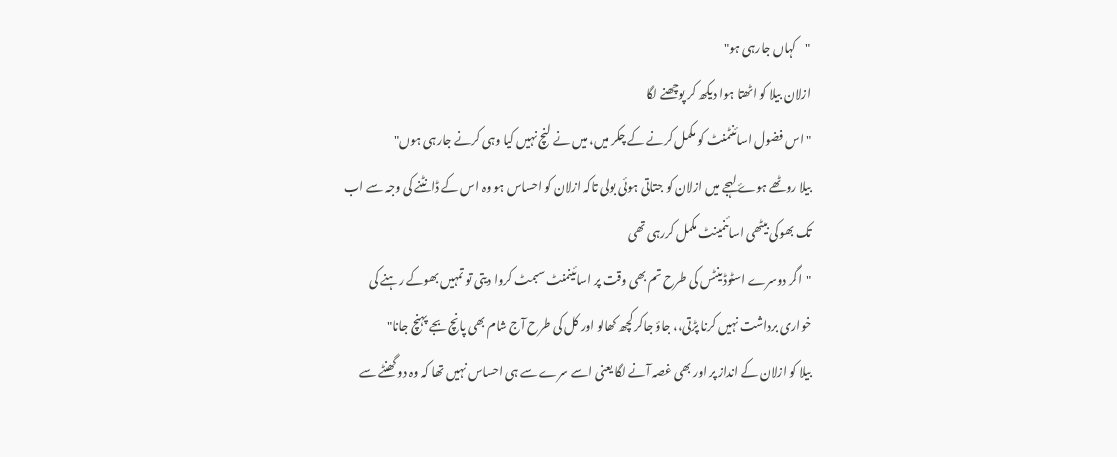"کہاں جارہی ہو"
ازلان بیلا کو اٹھتا ہوا دیکھ کر پوچھنے لگا
"اس فضول اسائنٹمنٹ کو مکمل کرنے کے چکر میں، میں نے لنچ نہیں کیا وہی کرنے جارہی ہوں"
بیلا روٹھے ہوۓ لہجے میں ازلان کو جتاتی ہوئی بولی تاکہ ازلان کو احساس ہو وہ اس کے ڈانٹنے کی وجہ سے اب تک بھوکی بیٹھی اسائنمینٹ مکمل کررہی تھی
"اگر دوسرے اسٹوڈینٹس کی طرح تم بھی وقت پر اسائینمنٹ سبمٹ کروا دیتی تو تمہیں بھوکے رہنے کی خواری برداشت نہیں کرنا پڑتی،، جاؤ جاکر کچھ کھالو اور کل کی طرح آج شام بھی پانچ بجے پہنچ جانا"
بیلا کو ازلان کے انداز پر اور بھی غصہ آنے لگا یعنی اسے سرے سے ہی احساس نہیں تھا کہ وہ دو گھنٹے سے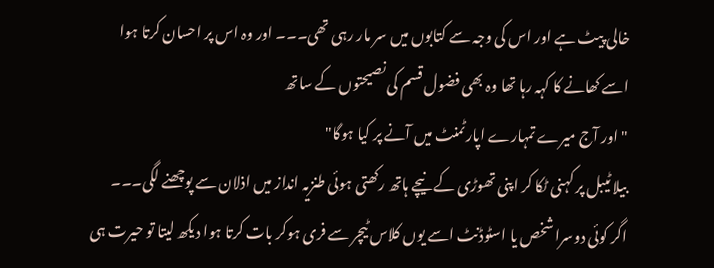خالی پیٹ ہے اور اس کی وجہ سے کتابوں میں سر مار رہی تھی۔۔۔ اور وہ اس پر احسان کرتا ہوا اسے کھانے کا کہہ رہا تھا وہ بھی فضول قسم کی نصیحتوں کے ساتھ
"اور آج میرے تمہارے اپارٹمنٹ میں آنے پر کیا ہوگا"
بیلا ٹیبل پر کہنی ٹکا کر اپنی تھوڑی کے نیچے ہاتھ رکھتی ہوئی طنزیہ انداز میں اذلان سے پوچھنے لگی۔۔۔ اگر کوئی دوسرا شخص یا اسٹوڈنٹ اسے یوں کلاس ٹیچر سے فری ہوکر بات کرتا ہوا دیکھ لیتا تو حیرت ہی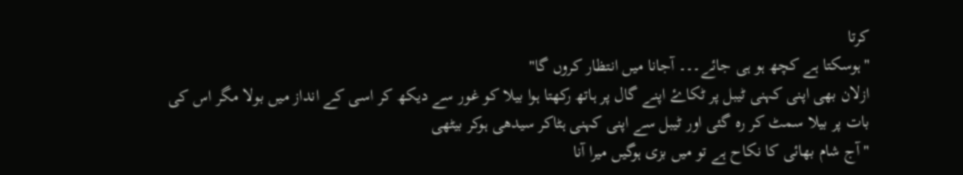کرتا
"ہوسکتا ہے کچھ ہو ہی جائے۔۔۔ آجانا میں انتظار کروں گا"
ازلان بھی اپنی کہنی ٹیبل پر ٹکاۓ اپنے گال پر ہاتھ رکھتا ہوا بیلا کو غور سے دیکھ کر اسی کے انداز میں بولا مگر اس کی بات پر بیلا سمٹ کر رہ گئی اور ٹیبل سے اپنی کہنی ہٹاکر سیدھی ہوکر بیٹھی
"آج شام بھائی کا نکاح ہے تو میں بزی ہوگیں میرا آنا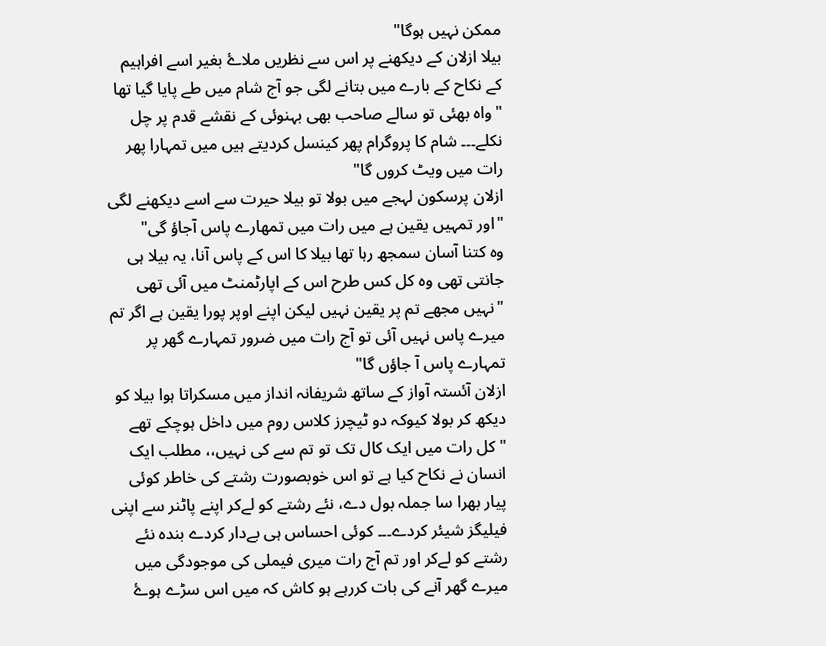ممکن نہیں ہوگا"
بیلا ازلان کے دیکھنے پر اس سے نظریں ملاۓ بغیر اسے افراہیم کے نکاح کے بارے میں بتانے لگی جو آج شام میں طے پایا گیا تھا
"واہ بھئی تو سالے صاحب بھی بہنوئی کے نقشے قدم پر چل نکلے۔۔۔ شام کا پروگرام پھر کینسل کردیتے ہیں میں تمہارا پھر رات میں ویٹ کروں گا"
ازلان پرسکون لہجے میں بولا تو بیلا حیرت سے اسے دیکھنے لگی
"اور تمہیں یقین ہے میں رات میں تمھارے پاس آجاؤ گی"
وہ کتنا آسان سمجھ رہا تھا بیلا کا اس کے پاس آنا، یہ بیلا ہی جانتی تھی وہ کل کس طرح اس کے اپارٹمنٹ میں آئی تھی
"نہیں مجھے تم پر یقین نہیں لیکن اپنے اوپر پورا یقین ہے اگر تم میرے پاس نہیں آئی تو آج رات میں ضرور تمہارے گھر پر تمہارے پاس آ جاؤں گا"
ازلان آئستہ آواز کے ساتھ شریفانہ انداز میں مسکراتا ہوا بیلا کو دیکھ کر بولا کیوکہ دو ٹیچرز کلاس روم میں داخل ہوچکے تھے
"کل رات میں ایک کال تک تو تم سے کی نہیں،، مطلب ایک انسان نے نکاح کیا ہے تو اس خوبصورت رشتے کی خاطر کوئی پیار بھرا سا جملہ بول دے، نئے رشتے کو لےکر اپنے پاٹنر سے اپنی فیلیگز شیئر کردے۔۔۔ کوئی احساس ہی بےدار کردے بندہ نئے رشتے کو لےکر اور تم آج رات میری فیملی کی موجودگی میں میرے گھر آنے کی بات کررہے ہو کاش کہ میں اس سڑے ہوۓ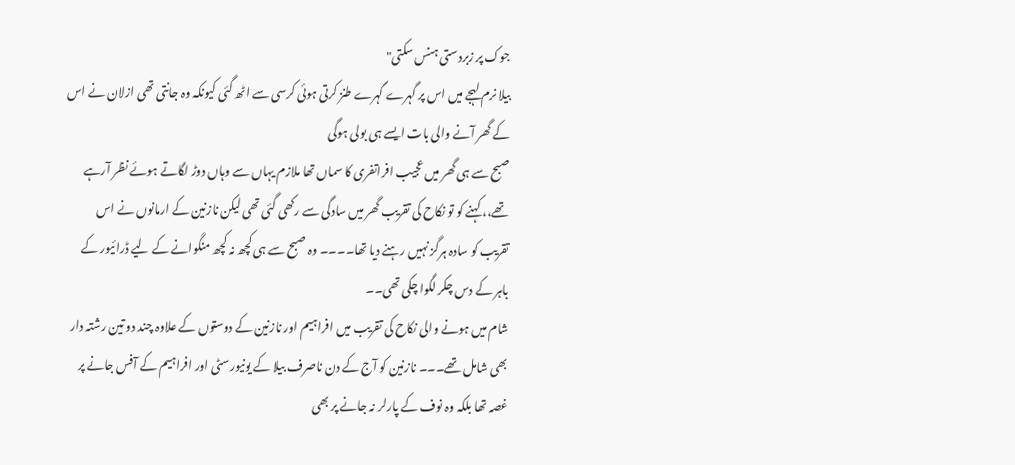جوک پر زبردستی ہنس سکتی"
بیلا نرم لہجے میں اس پر گہرے گہرے طنز کرتی ہوئی کرسی سے اٹھ گئی کیونکہ وہ جانتی تھی ازلان نے اس کے گھر آنے والی بات ایسے ہی بولی ہوگی
صبح سے ہی گھر میں عجیب افراتفری کا سماں تھا ملازم یہاں سے وہاں دوڑ لگاتے ہوئے نظر آرہے تھے،، کہنے کو تو نکاح کی تقریب گھر میں سادگی سے رکھی گئی تھی لیکن نازنین کے ارمانوں نے اس تقریب کو سادہ ہرگز نہیں رہنے دیا تھا۔۔۔۔ وہ صبح سے ہی کچھ نہ کچھ منگوانے کے لیے ڈرائیور کے باہر کے دس چکر لگوا چکی تھی۔۔
شام میں ہونے والی نکاح کی تقریب میں افراہیم اور نازنین کے دوستوں کے علاوہ چند دو تین رشتہ دار بھی شامل تھے۔۔۔ نازنین کو آج کے دن ناصرف بیلا کے یونیورسٹی اور افراہیم کے آفس جانے پر غصہ تھا بلکہ وہ نوف کے پارلر نہ جانے پر بھی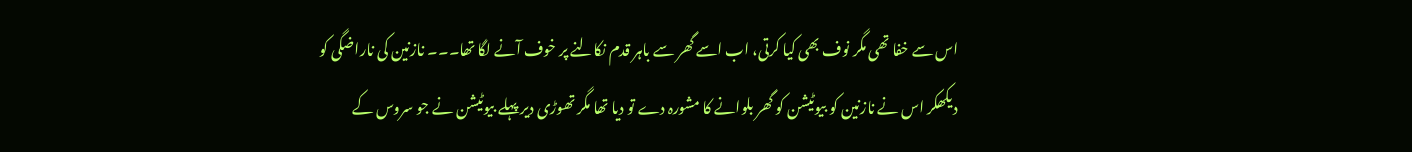اس سے خفا تھی مگر نوف بھی کیا کرتی، اب اسے گھر سے باہر قدم نکالنے پر خوف آنے لگا تھا۔۔۔ نازنین کی ناراضگی کو دیکھکر اس نے نازنین کو بیوٹیشن کو گھر بلوانے کا مشورہ دے تو دیا تھا مگر تھوڑی دیر پہلے بیوٹیشن نے جو سروس کے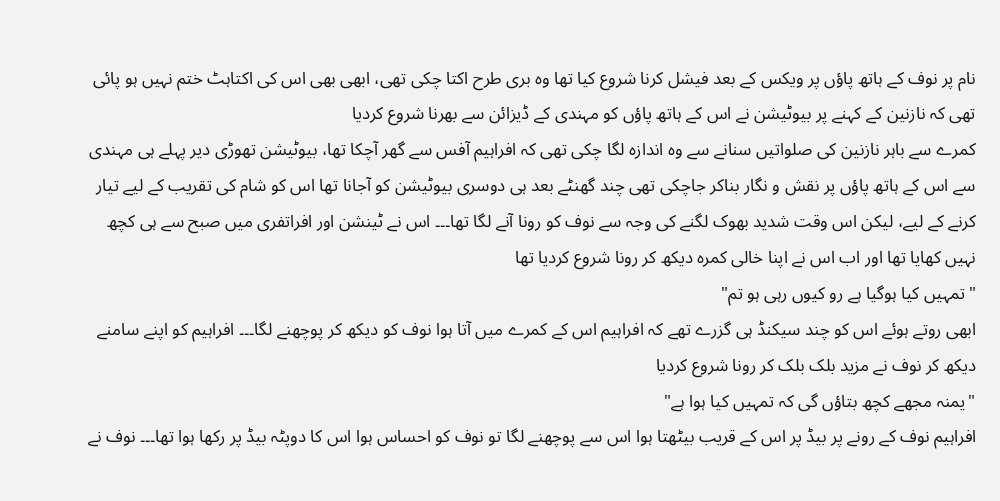نام پر نوف کے ہاتھ پاؤں پر ویکس کے بعد فیشل کرنا شروع کیا تھا وہ بری طرح اکتا چکی تھی، ابھی بھی اس کی اکتاہٹ ختم نہیں ہو پائی تھی کہ نازنین کے کہنے پر بیوٹیشن نے اس کے ہاتھ پاؤں کو مہندی کے ڈیزائن سے بھرنا شروع کردیا
کمرے سے باہر نازنین کی صلواتیں سنانے سے وہ اندازہ لگا چکی تھی کہ افراہیم آفس سے گھر آچکا تھا، بیوٹیشن تھوڑی دیر پہلے ہی مہندی سے اس کے ہاتھ پاؤں پر نقش و نگار بناکر جاچکی تھی چند گھنٹے بعد ہی دوسری بیوٹیشن کو آجانا تھا اس کو شام کی تقریب کے لیے تیار کرنے کے لیے، لیکن اس وقت شدید بھوک لگنے کی وجہ سے نوف کو رونا آنے لگا تھا۔۔۔ اس نے ٹینشن اور افراتفری میں صبح سے ہی کچھ نہیں کھایا تھا اور اب اس نے اپنا خالی کمرہ دیکھ کر رونا شروع کردیا تھا
"تمہیں کیا ہوگیا ہے رو کیوں رہی ہو تم"
ابھی روتے ہوئے اس کو چند سیکنڈ ہی گزرے تھے کہ افراہیم اس کے کمرے میں آتا ہوا نوف کو دیکھ کر پوچھنے لگا۔۔۔ افراہیم کو اپنے سامنے دیکھ کر نوف نے مزید بلک بلک کر رونا شروع کردیا
"یمنہ مجھے کچھ بتاؤں گی کہ تمہیں کیا ہوا ہے"
افراہیم نوف کے رونے پر بیڈ پر اس کے قریب بیٹھتا ہوا اس سے پوچھنے لگا تو نوف کو احساس ہوا اس کا دوپٹہ بیڈ پر رکھا ہوا تھا۔۔۔ نوف نے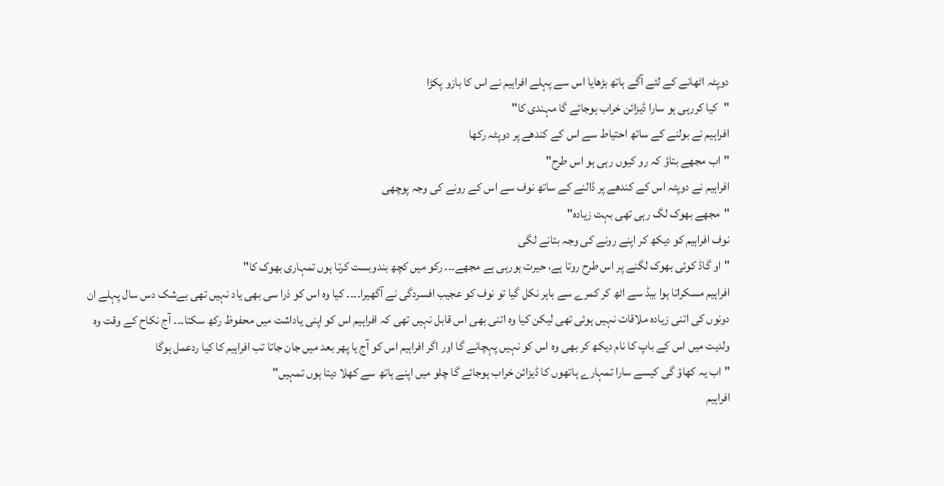دوپٹہ اٹھانے کے لئے آگے ہاتھ بڑھایا اس سے پہلے افراہیم نے اس کا بازو پکڑا
"کیا کررہی ہو سارا ڈیزائن خراب ہوجائے گا مہندی کا"
افراہیم نے بولنے کے ساتھ احتیاط سے اس کے کندھے پر دوپٹہ رکھا
"اب مجھے بتاؤ کہ رو کیوں رہی ہو اس طرح"
افراہیم نے دوپٹہ اس کے کندھے پر ڈالنے کے ساتھ نوف سے اس کے رونے کی وجہ پوچھی
"مجھے بھوک لگ رہی تھی بہت زیادہ"
نوف افراہیم کو دیکھ کر اپنے رونے کی وجہ بتانے لگی
"او گاڈ کوئی بھوک لگنے پر اس طرح روتا ہے، حیرت ہورہی ہے مجھے۔۔۔ رکو میں کچھ بندوبست کرتا ہوں تمہاری بھوک کا"
افراہیم مسکراتا ہوا بیڈ سے اٹھ کر کمرے سے باہر نکل گیا تو نوف کو عجیب افسردگی نے آگھیرا۔۔۔۔ کیا وہ اس کو ذرا سی بھی یاد نہیں تھی بےشک دس سال پہلے ان دونوں کی اتنی زیادہ ملاقات نہیں ہوئی تھی لیکن کیا وہ اتنی بھی اس قابل نہیں تھی کہ افراہیم اس کو اپنی یاداشت میں محفوظ رکھ سکتا۔۔۔ آج نکاح کے وقت وہ ولدیت میں اس کے باپ کا نام دیکھ کر بھی وہ اس کو نہیں پہچانے گا اور اگر افراہیم اس کو آج یا پھر بعد میں جان جاتا تب افراہیم کا کیا ردعمل ہوگا
"اب یہ کھاؤ گی کیسے سارا تمہارے ہاتھوں کا ڈیزائن خراب ہوجائے گا چلو میں اپنے ہاتھ سے کھلا دیتا ہوں تمہیں"
افراہیم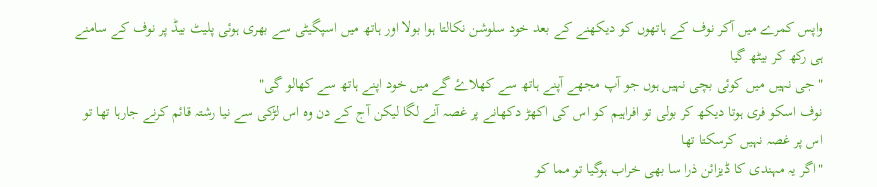واپس کمرے میں آکر نوف کے ہاتھوں کو دیکھنے کے بعد خود سلوشن نکالتا ہوا بولا اور ہاتھ میں اسپگیٹی سے بھری ہوئی پلیٹ بیڈ پر نوف کے سامنے ہی رکھ کر بیٹھ گیا
"جی نہیں میں کوئی بچی نہیں ہوں جو آپ مجھے آپنے ہاتھ سے کھلاۓ گے میں خود اپنے ہاتھ سے کھالو گی"
نوف اسکو فری ہوتا دیکھ کر بولی تو افراہیم کو اس کی اکھڑ دکھانے پر غصہ آنے لگا لیکن آج کے دن وہ اس لڑکی سے نیا رشتہ قائم کرنے جارہا تھا تو اس پر غصہ نہیں کرسکتا تھا
"اگر یہ مہندی کا ڈیزائن ذرا سا بھی خراب ہوگیا تو مما کو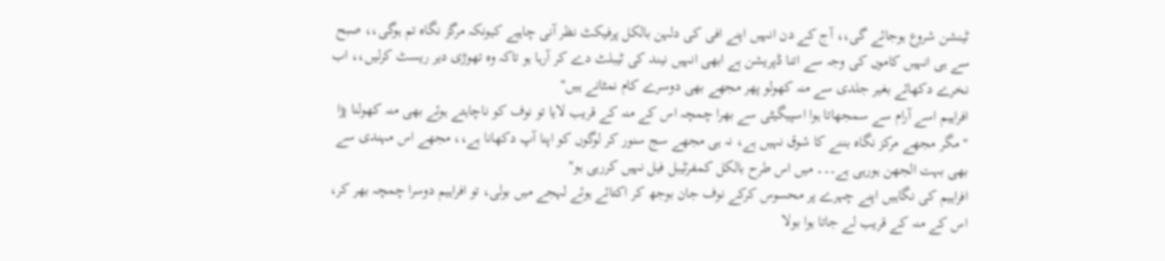ٹینشن شروع ہوجائے گی،، آج کے دن انہیں اپنے افی کی دلہن بالکل پرفیکٹ نظر آنی چاہیے کیونکہ مرگز نگاہ تم ہوگی،، صبح سے ہی انہیں کاموں کی وجہ سے اتنا ڈپریشن ہے ابھی انہیں نیند کی ٹیبلٹ دے کر آرہا ہو تاکہ وہ تھوڑی دیر ریسٹ کرلیں،، اب نخرے دکھائے بغیر جلدی سے منہ کھولو پھر مجھے بھی دوسرے کام نمٹانے ہیں"
افراہیم اسے آرام سے سمجھاتا ہوا اسپیگیٹی سے بھرا چمچہ اس کے منہ کے قریب لایا تو نوف کو ناچاہتے ہوئے بھی منہ کھولنا پڑا
" مگر مجھے مرکز نگاہ بننے کا شوق نہیں ہے، نہ ہی مجھے سج سنور کر لوگوں کو اپنا آپ دکھانا ہے،، مجھے اس مہندی سے بھی بہت الجھن ہورہی ہے۔۔۔ میں اس طرح بالکل کمفرٹیبل فیل نہیں کررہی ہو"
افراہیم کی نگاہیں اپنے چہرے پر محسوس کرکے نوف جان بوجھ کر اکتائے ہوئے لہجے میں بولی، تو افراہیم دوسرا چمچہ بھر کر، اس کے منہ کے قریب لے جاتا ہوا بولا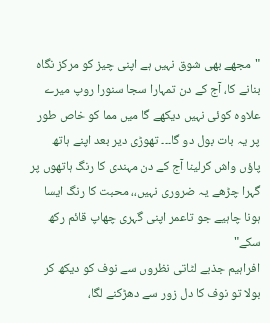"مجھے بھی شوق نہیں ہے اپنی چیز کو مرکز نگاہ بنانے کا، آج کے دن تمہارا سجا سنورا روپ میرے علاوہ کوئی نہیں دیکھے گا میں مما کو خاص طور پر یہ بات بول دو گا۔۔۔ تھوڑی دیر بعد اپنے ہاتھ پاؤں واش کرلینا آج کے دن مہندی کا رنگ ہاتھوں پر گہرا چڑھے یہ ضروری نہیں،، محبت کا رنگ ایسا ہونا چاہیے جو تاعمر اپنی گہری چھاپ قائم رکھ سکے"
افراہیم جذبے لٹاتی نظروں سے نوف کو دیکھ کر بولا تو نوف کا دل زور سے دھڑکنے لگا،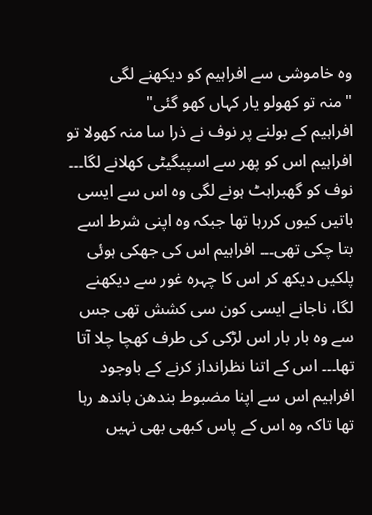وہ خاموشی سے افراہیم کو دیکھنے لگی
"منہ تو کھولو یار کہاں کھو گئی"
افراہیم کے بولنے پر نوف نے ذرا سا منہ کھولا تو افراہیم اس کو پھر سے اسپیگیٹی کھلانے لگا۔۔۔ نوف کو گھبراہٹ ہونے لگی وہ اس سے ایسی باتیں کیوں کررہا تھا جبکہ وہ اپنی شرط اسے بتا چکی تھی۔۔۔ افراہیم اس کی جھکی ہوئی پلکیں دیکھ کر اس کا چہرہ غور سے دیکھنے لگا، ناجانے ایسی کون سی کشش تھی جس سے وہ بار بار اس لڑکی کی طرف کھچا چلا آتا تھا۔۔۔ اس کے اتنا نظرانداز کرنے کے باوجود افراہیم اس سے اپنا مضبوط بندھن باندھ رہا تھا تاکہ وہ اس کے پاس کبھی بھی نہیں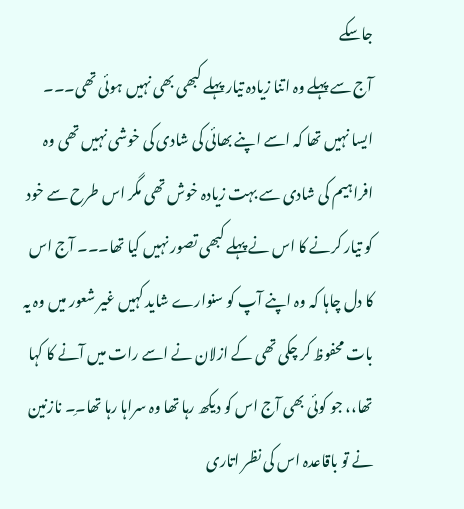جاسکے
آج سے پہلے وہ اتنا زیادہ تیار پہلے کبھی بھی نہیں ہوئی تھی۔۔۔ ایسا نہیں تھا کہ اسے اپنے بھائی کی شادی کی خوشی نہیں تھی وہ افراہیم کی شادی سے بہت زیادہ خوش تھی مگر اس طرح سے خود کو تیار کرنے کا اس نے پہلے کبھی تصور نہیں کیا تھا۔۔۔ آج اس کا دل چاہا کہ وہ اپنے آپ کو سنوارے شاید کہیں غیر شعور میں وہ یہ بات محفوظ کر چکی تھی کے ازلان نے اسے رات میں آنے کا کہا تھا،، جو کوئی بھی آج اس کو دیکھ رہا تھا وہ سراہا رہا تھا۔ِ۔ نازنین نے تو باقاعدہ اس کی نظر اتاری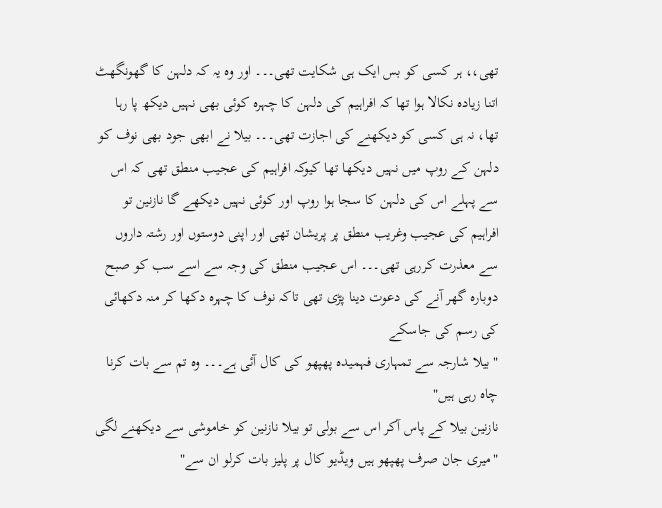تھی،، ہر کسی کو بس ایک ہی شکایت تھی۔۔۔ اور وہ یہ کہ دلہن کا گھونگھٹ اتنا زیادہ نکالا ہوا تھا کہ افراہیم کی دلہن کا چہرہ کوئی بھی نہیں دیکھ پا رہا تھا، نہ ہی کسی کو دیکھنے کی اجازت تھی۔۔۔ بیلا نے ابھی جود بھی نوف کو دلہن کے روپ میں نہیں دیکھا تھا کیوکہ افراہیم کی عجیب منطق تھی کہ اس سے پہلے اس کی دلہن کا سجا ہوا روپ اور کوئی نہیں دیکھے گا نازنین تو افراہیم کی عجیب وغریب منطق پر پریشان تھی اور اپنی دوستوں اور رشتہ داروں سے معذرت کررہی تھی۔۔۔ اس عجیب منطق کی وجہ سے اسے سب کو صبح دوبارہ گھر آنے کی دعوت دینا پڑی تھی تاکہ نوف کا چہرہ دکھا کر منہ دکھائی کی رسم کی جاسکے
"بیلا شارجہ سے تمہاری فہمیدہ پھپھو کی کال آئی ہے۔۔۔ وہ تم سے بات کرنا چاہ رہی ہیں"
نازنین بیلا کے پاس آکر اس سے بولی تو بیلا نازنین کو خاموشی سے دیکھنے لگی
"میری جان صرف پھپھو ہیں ویڈیو کال پر پلیز بات کرلو ان سے"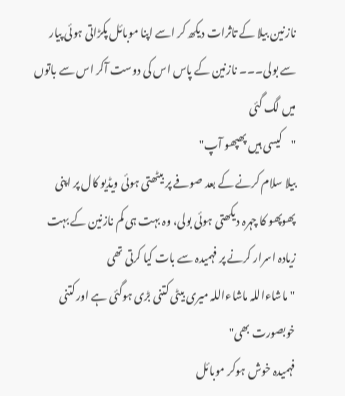نازنین بیلا کے تاثرات دیکھ کر اسے اپنا موبائل پکڑاتی ہوئی پیار سے بولی۔۔۔ نازنین کے پاس اس کی دوست آکر اس سے باتوں میں لگ گئی
"کیسی ہیں پھپھو آپ"
بیلا سلام کرنے کے بعد صوفے پر بیٹھتی ہوئی ویڈیو کال پر اپنی پھوپھو کا چہرہ دیکھتی ہوئی بولی، وہ بہت ہی کم نازنین کے بہت زیادہ اسرار کرنے پر فہمیدہ سے بات کیا کرتی تھی
"ماشاءاللہ ماشاءاللہ میری بیٹی کتنی بڑی ہوگئی ہے اور کتنی خوبصورت بھی"
فہمیدہ خوش ہوکر موبائل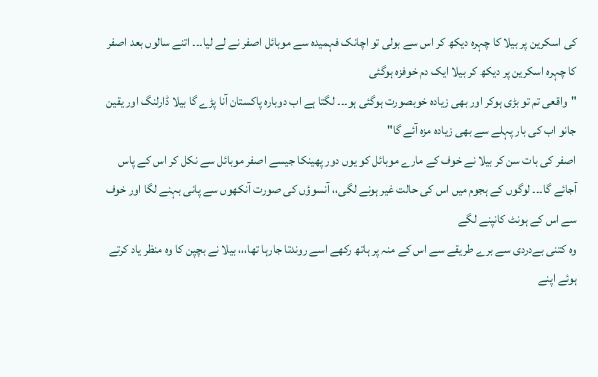کی اسکرین پر بیلا کا چہرہ دیکھ کر اس سے بولی تو اچانک فہمیدہ سے موبائل اصفر نے لے لیا۔۔۔ اتنے سالوں بعد اصفر کا چہرہ اسکرین پر دیکھ کر بیلا ایک دم خوفزہ ہوگئی
"واقعی تم تو بڑی ہوکر اور بھی زیادہ خوبصورت ہوگئی ہو۔۔۔ لگتا ہے اب دوبارہ پاکستان آنا پڑے گا بیلا ڈارلنگ اور یقین جانو اب کی بار پہلے سے بھی زیادہ مزہ آئے گا"
اصفر کی بات سن کر بیلا نے خوف کے مارے موبائل کو یوں دور پھینکا جیسے اصفر موبائل سے نکل کر اس کے پاس آجائے گا۔۔۔ لوگوں کے ہجوم میں اس کی حالت غیر ہونے لگی،، آنسوؤں کی صورت آنکھوں سے پانی بہنے لگا اور خوف سے اس کے ہونٹ کانپنے لگے
وہ کتنی بےدردی سے برے طریقے سے اس کے منہ پر ہاتھ رکھے اسے روندتا جارہا تھا،،، بیلا نے بچپن کا وہ منظر یاد کرتے ہوئے اپنے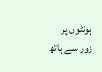ہونٹوں پر زور سے ہاتھ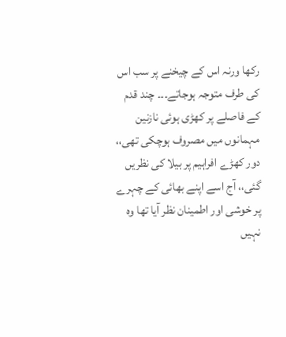رکھا ورنہ اس کے چیخنے پر سب اس کی طرف متوجہ ہوجاتے۔۔۔ چند قدم کے فاصلے پر کھڑی ہوئی نازنین مہمانوں میں مصروف ہوچکی تھی،، دور کھڑے افراہیم پر بیلا کی نظریں گئی،، آج اسے اپنے بھائی کے چہرے پر خوشی اور اطمینان نظر آیا تھا وہ نہیں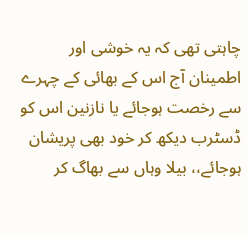چاہتی تھی کہ یہ خوشی اور اطمینان آج اس کے بھائی کے چہرے سے رخصت ہوجائے یا نازنین اس کو ڈسٹرب دیکھ کر خود بھی پریشان ہوجائے،، بیلا وہاں سے بھاگ کر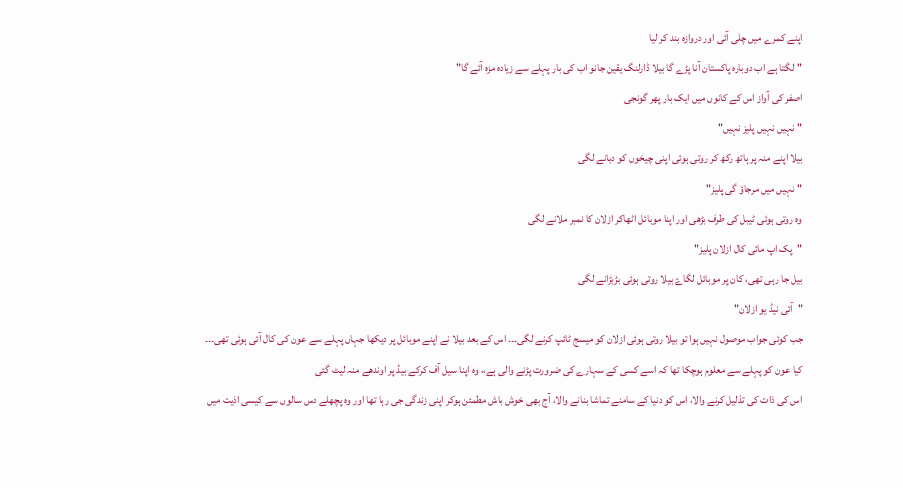اپنے کمرے میں چلی آئی اور دروازہ بند کر لیا
"لگتا ہے اب دوبارہ پاکستان آنا پڑے گا بیلا ڈارلنگ یقین جانو اب کی بار پہلے سے زیادہ مزہ آئے گا"
اصفر کی آواز اس کے کانوں میں ایک بار پھر گونجی
"نہیں نہیں پلیز نہیں"
بیلا اپنے منہ پر ہاتھ رکھ کر روتی ہوئی اپنی چیخوں کو دبانے لگی
"نہیں میں مرجاؤ گی پلیز"
وہ روتی ہوئی ٹیبل کی طرف بڑھی اور اپنا موبائل اٹھاکر ازلان کا نمبر ملانے لگی
"پک اپ مائی کال ازلان پلیز"
بیل جا رہی تھی، کان پر موبائل لگاۓ بیلا روتی ہوئی بڑبڑانے لگی
"آئی نیڈ یو ازلان"
جب کوئی جواب موصول نہیں ہوا تو بیلا روتی ہوئی ازلان کو میسج ٹائپ کرنے لگی۔۔۔ اس کے بعد بیلا نے اپنے موبائل پر دیکھا جہاں پہلے سے عون کی کال آئی ہوئی تھی۔۔۔ کیا عون کو پہلے سے معلوم ہوچکا تھا کہ اسے کسی کے سہارے کی ضرورت پڑنے والی ہے،، وہ اپنا سیل آف کرکے بیڈ پر اوندھے منہ لیٹ گئی
اس کی ذات کی تذلیل کرنے والا، اس کو دنیا کے سامنے تماشا بنانے والا، آج بھی خوش باش مطمئن ہوکر اپنی زندگی جی رہا تھا اور وہ پچھلے دس سالوں سے کیسی اذیت میں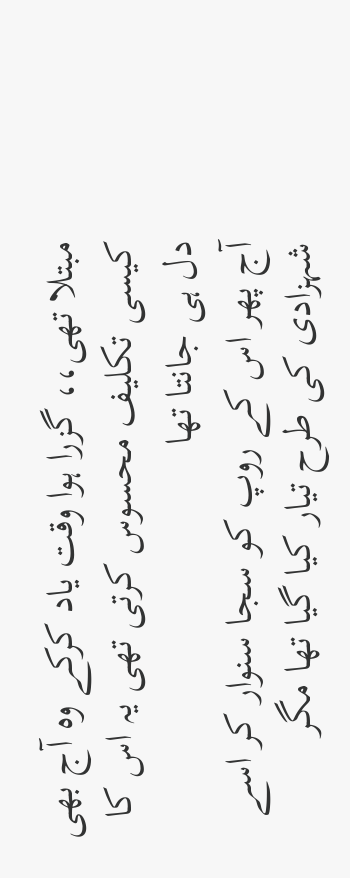مبتلا تھی،، گزرا ہوا وقت یاد کرکے وہ آج بھی کیسی تکلیف محسوس کرتی تھی یہ اس کا دل ہی جانتا تھا
آج پھر اس کے روپ کو سجا سنوار کر اسے شہزادی کی طرح تیار کیا گیا تھا مگر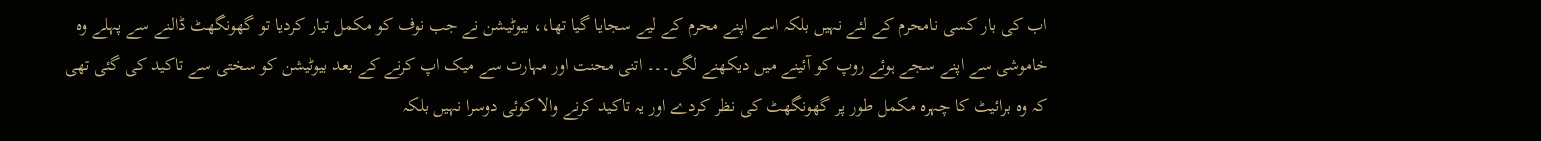اب کی بار کسی نامحرم کے لئے نہیں بلکہ اسے اپنے محرم کے لیے سجایا گیا تھا،، بیوٹیشن نے جب نوف کو مکمل تیار کردیا تو گھونگھٹ ڈالنے سے پہلے وہ خاموشی سے اپنے سجے ہوئے روپ کو آئینے میں دیکھنے لگی۔۔۔ اتنی محنت اور مہارت سے میک اپ کرنے کے بعد بیوٹیشن کو سختی سے تاکید کی گئی تھی کہ وہ برائیٹ کا چہرہ مکمل طور پر گھونگھٹ کی نظر کردے اور یہ تاکید کرنے والا کوئی دوسرا نہیں بلکہ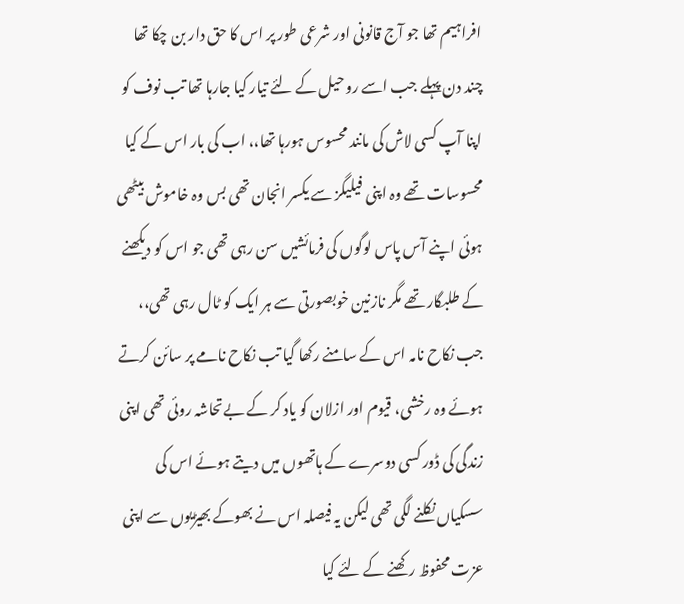افراہیم تھا جو آج قانونی اور شرعی طور پر اس کا حق دار بن چکا تھا
چند دن پہلے جب اسے روحیل کے لئے تیار کیا جارہا تھا تب نوف کو اپنا آپ کسی لاش کی مانند محسوس ہورہا تھا،، اب کی بار اس کے کیا محسوسات تھے وہ اپنی فیلیگز سے یکسر انجان تھی بس وہ خاموش بیٹھی ہوئی اپنے آس پاس لوگوں کی فرمائشیں سن رہی تھی جو اس کو دیکھنے کے طلبگار تھے مگر نازنین خوبصورتی سے ہر ایک کو ٹال رہی تھی،، جب نکاح نامہ اس کے سامنے رکھا گیا تب نکاح نامے پر سائن کرتے ہوئے وہ رخشی، قیوم اور ازلان کو یاد کر کے بےتحاشہ روئی تھی اپنی زندگی کی ڈور کسی دوسرے کے ہاتھوں میں دیتے ہوئے اس کی سسکیاں نکلنے لگی تھی لیکن یہ فیصلہ اس نے بھوکے بھیڑیوں سے اپنی عزت محفوظ رکھنے کے لئے کیا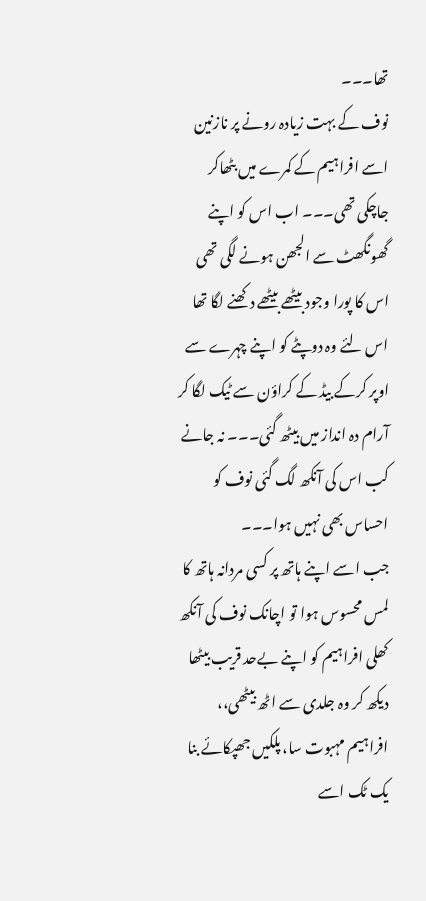تھا۔۔۔
نوف کے بہت زیادہ رونے پر نازنین اسے افراہیم کے کمرے میں بٹھاکر جاچکی تھی۔۔۔ اب اس کو اپنے گھونگھٹ سے الجھن ہونے لگی تھی اس کا پورا وجود بیٹھے بیٹھے دکھنے لگا تھا اس لئے وہ دوپٹے کو اپنے چہرے سے اوپر کرکے بیڈ کے کراؤن سے ٹیک لگا کر آرام دہ انداز میں بیٹھ گئی۔۔۔ نہ جانے کب اس کی آنکھ لگ گئی نوف کو احساس بھی نہیں ہوا۔۔۔
جب اسے اپنے ہاتھ پر کسی مردانہ ہاتھ کا لمس محسوس ہوا تو اچانک نوف کی آنکھ کھلی افراہیم کو اپنے بےحد قریب بیٹھا دیکھ کر وہ جلدی سے اٹھ بیٹھی،، افراہیم مہبوت سا، پلکیں جھپکائے بنا یک ٹک اسے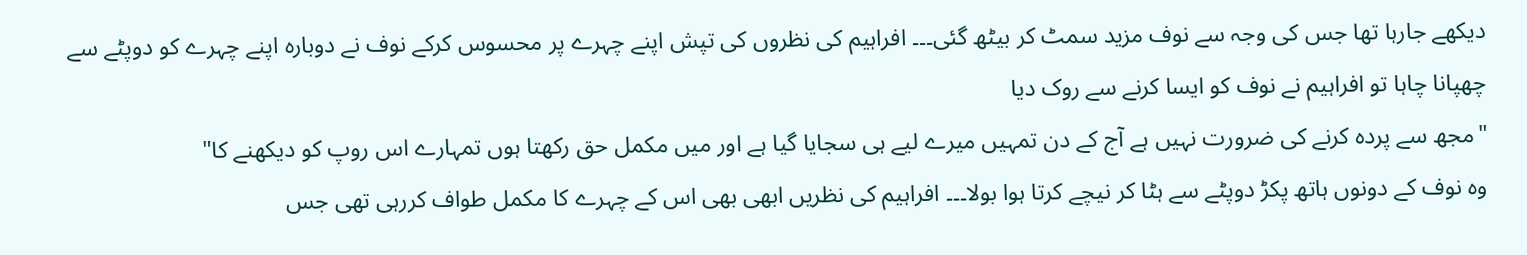دیکھے جارہا تھا جس کی وجہ سے نوف مزید سمٹ کر بیٹھ گئی۔۔۔ افراہیم کی نظروں کی تپش اپنے چہرے پر محسوس کرکے نوف نے دوبارہ اپنے چہرے کو دوپٹے سے چھپانا چاہا تو افراہیم نے نوف کو ایسا کرنے سے روک دیا
"مجھ سے پردہ کرنے کی ضرورت نہیں ہے آج کے دن تمہیں میرے لیے ہی سجایا گیا ہے اور میں مکمل حق رکھتا ہوں تمہارے اس روپ کو دیکھنے کا"
وہ نوف کے دونوں ہاتھ پکڑ دوپٹے سے ہٹا کر نیچے کرتا ہوا بولا۔۔۔ افراہیم کی نظریں ابھی بھی اس کے چہرے کا مکمل طواف کررہی تھی جس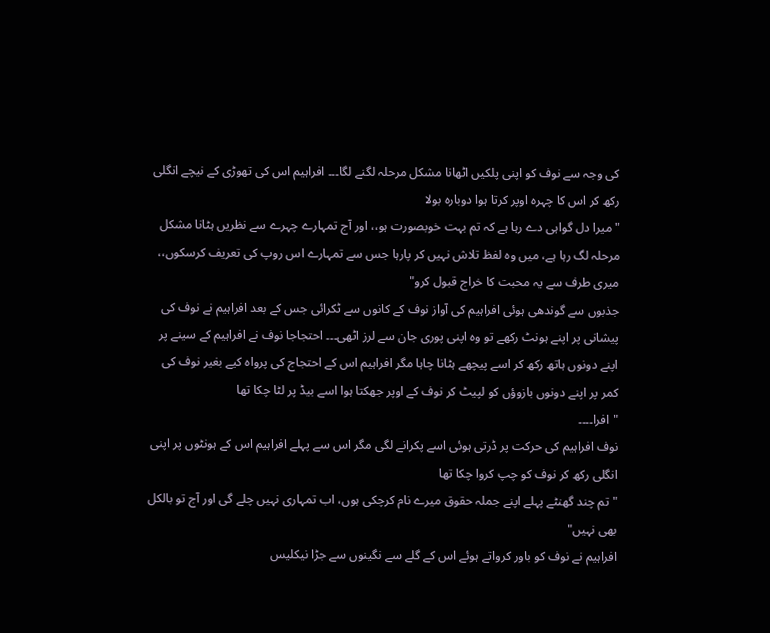کی وجہ سے نوف کو اپنی پلکیں اٹھانا مشکل مرحلہ لگنے لگا۔۔۔ افراہیم اس کی تھوڑی کے نیچے انگلی رکھ کر اس کا چہرہ اوپر کرتا ہوا دوبارہ بولا
"میرا دل گواہی دے رہا ہے کہ تم بہت خوبصورت ہو،، اور آج تمہارے چہرے سے نظریں ہٹانا مشکل مرحلہ لگ رہا ہے، میں وہ لفظ تلاش نہیں کر پارہا جس سے تمہارے اس روپ کی تعریف کرسکوں،، میری طرف سے یہ محبت کا خراج قبول کرو"
جذبوں سے گوندھی ہوئی افراہیم کی آواز نوف کے کانوں سے ٹکرائی جس کے بعد افراہیم نے نوف کی پیشانی پر اپنے ہونٹ رکھے تو وہ اپنی پوری جان سے لرز اٹھی۔۔۔ احتجاجا نوف نے افراہیم کے سینے پر اپنے دونوں ہاتھ رکھ کر اسے پیچھے ہٹانا چاہا مگر افراہیم اس کے احتجاج کی پرواہ کیے بغیر نوف کی کمر پر اپنے دونوں بازوؤں کو لپیٹ کر نوف کے اوپر جھکتا ہوا اسے بیڈ پر لٹا چکا تھا
"افرا۔۔۔۔
نوف افراہیم کی حرکت پر ڈرتی ہوئی اسے پکرانے لگی مگر اس سے پہلے افراہیم اس کے ہونٹوں پر اپنی انگلی رکھ کر نوف کو چپ کروا چکا تھا
"تم چند گھنٹے پہلے اپنے جملہ حقوق میرے نام کرچکی ہوں، اب تمہاری نہیں چلے گی اور آج تو بالکل بھی نہیں"
افراہیم نے نوف کو باور کرواتے ہوئے اس کے گلے سے نگینوں سے جڑا نیکلیس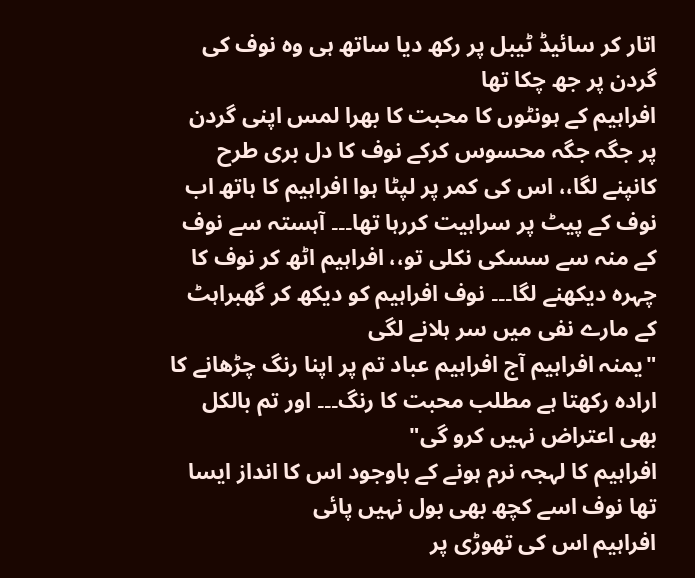اتار کر سائیڈ ٹیبل پر رکھ دیا ساتھ ہی وہ نوف کی گردن پر جھ چکا تھا
افراہیم کے ہونٹوں کا محبت کا بھرا لمس اپنی گردن پر جگہ جگہ محسوس کرکے نوف کا دل بری طرح کانپنے لگا،، اس کی کمر پر لپٹا ہوا افراہیم کا ہاتھ اب نوف کے پیٹ پر سراہیت کررہا تھا۔۔۔ آہستہ سے نوف کے منہ سے سسکی نکلی تو،، افراہیم اٹھ کر نوف کا چہرہ دیکھنے لگا۔۔۔ نوف افراہیم کو دیکھ کر گھبراہٹ کے مارے نفی میں سر ہلانے لگی
"یمنہ افراہیم آج افراہیم عباد تم پر اپنا رنگ چڑھانے کا ارادہ رکھتا ہے مطلب محبت کا رنگ۔۔۔ اور تم بالکل بھی اعتراض نہیں کرو گی"
افراہیم کا لہجہ نرم ہونے کے باوجود اس کا انداز ایسا تھا نوف اسے کچھ بھی بول نہیں پائی
افراہیم اس کی تھوڑی پر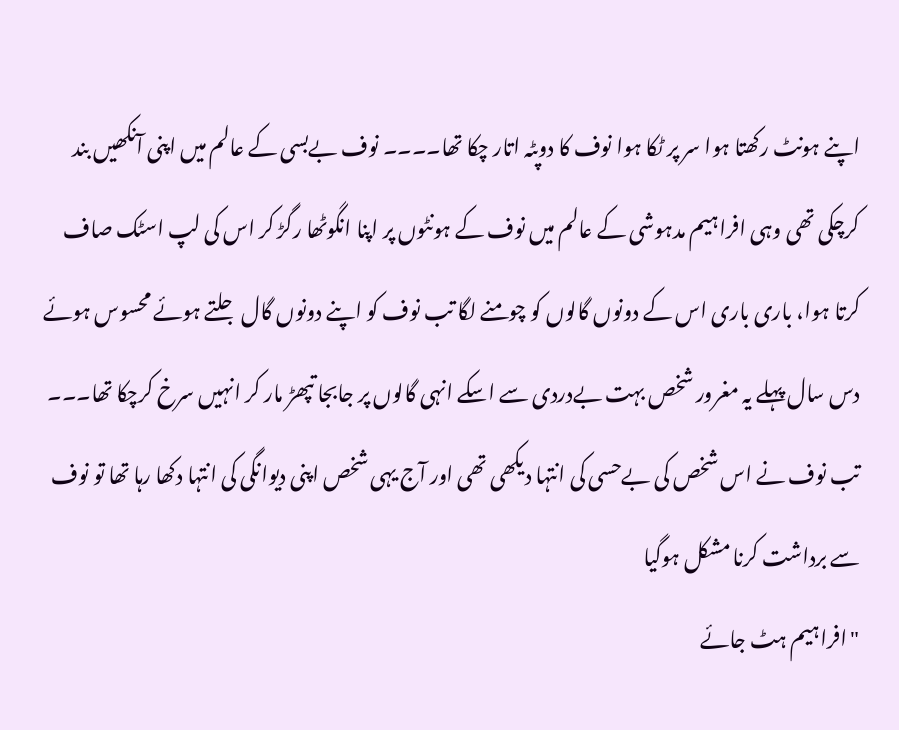اپنے ہونٹ رکھتا ہوا سر پر ٹکا ہوا نوف کا دوپٹہ اتار چکا تھا۔۔۔۔ نوف بےبسی کے عالم میں اپنی آنکھیں بند کرچکی تھی وہی افراہیم مدہوشی کے عالم میں نوف کے ہونٹوں پر اپنا انگوٹھا رگڑ کر اس کی لپ اسٹک صاف کرتا ہوا، باری باری اس کے دونوں گالوں کو چومنے لگا تب نوف کو اپنے دونوں گال جلتے ہوئے محسوس ہوئے
دس سال پہلے یہ مغرور شخص بہت بےدردی سے اسکے انہی گالوں پر جابجا تپھڑ مار کر انہیں سرخ کرچکا تھا۔۔۔ تب نوف نے اس شخص کی بےحسی کی انتہا دیکھی تھی اور آج یہی شخص اپنی دیوانگی کی انتہا دکھا رہا تھا تو نوف سے برداشت کرنا مشکل ہوگیا
"افراہیم ہٹ جائے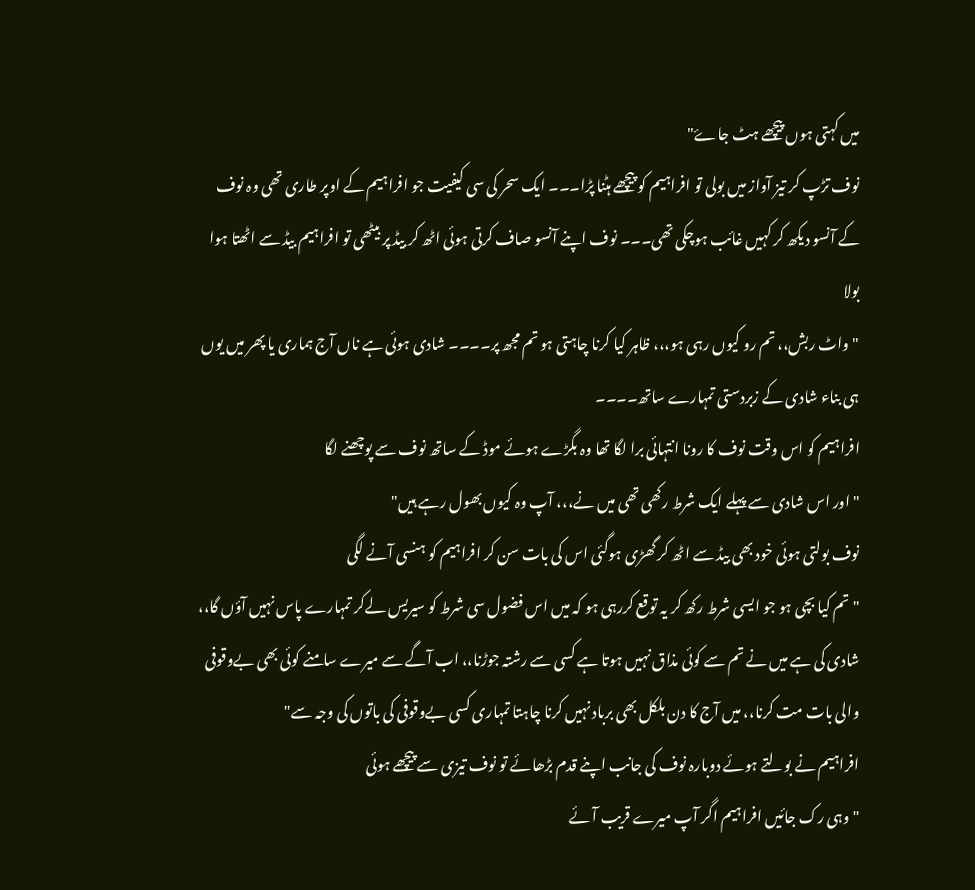میں کہتی ہوں پیچھے ہٹ جاۓ"
نوف تڑپ کر تیز آواز میں بولی تو افراہیم کو پیچھے ہٹنا پڑا۔۔۔ ایک سحر کی سی کیفیت جو افراہیم کے اوپر طاری تھی وہ نوف کے آنسو دیکھ کر کہیں غائب ہوچکی تھی۔۔۔ نوف اپنے آنسو صاف کرتی ہوئی اٹھ کر بیڈ پر بیٹھی تو افراہیم بیڈ سے اٹھتا ہوا بولا
"واٹ ربش،، تم رو کیوں رہی ہو،،، ظاہر کیا کرنا چاہتی ہو تم مجھ پر۔۔۔۔ شادی ہوئی ہے ناں آج ہماری یا پھر میں یوں ہی بناء شادی کے زبردستی تمہارے ساتھ۔۔۔۔
افراہیم کو اس وقت نوف کا رونا انتہائی برا لگا تھا وہ بگڑے ہوئے موڈ کے ساتھ نوف سے پوچھنے لگا
"اور اس شادی سے پہلے ایک شرط رکھی تھی میں نے،،، آپ وہ کیوں بھول رہے ہیں"
نوف بولتی ہوئی خود بھی بیڈ سے اٹھ کر گھڑی ہوگئی اس کی بات سن کر افراہیم کو ہنسی آنے لگی
"تم کیا بچی ہو جو ایسی شرط رکھ کر یہ توقع کررہی ہو کہ میں اس فضول سی شرط کو سیریس لےکر تمہارے پاس نہیں آؤں گا،، شادی کی ہے میں نے تم سے کوئی مذاق نہیں ہوتا ہے کسی سے رشتہ جوڑنا،، اب آگے سے میرے سامنے کوئی بھی بےوقوفی والی بات مت کرنا،، میں آج کا دن بلکل بھی برباد نہیں کرنا چاہتا تمہاری کسی بےوقوفی کی باتوں کی وجہ سے"
افراہیم نے بولتے ہوئے دوبارہ نوف کی جانب اپنے قدم بڑھائے تو نوف تیزی سے پیچھے ہوئی
"وہی رک جائیں افراہیم اگر آپ میرے قریب آئے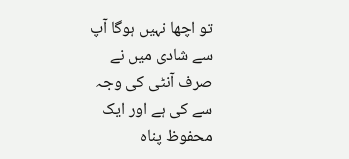تو اچھا نہیں ہوگا آپ سے شادی میں نے صرف آنٹی کی وجہ سے کی ہے اور ایک محفوظ پناہ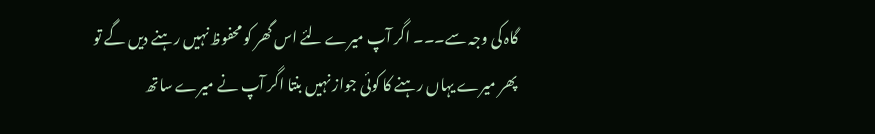گاہ کی وجہ سے۔۔۔ اگر آپ میرے لئے اس گھر کو محفوظ نہیں رہنے دیں گے تو پھر میرے یہاں رہنے کا کوئی جواز نہیں بنتا اگر آپ نے میرے ساتھ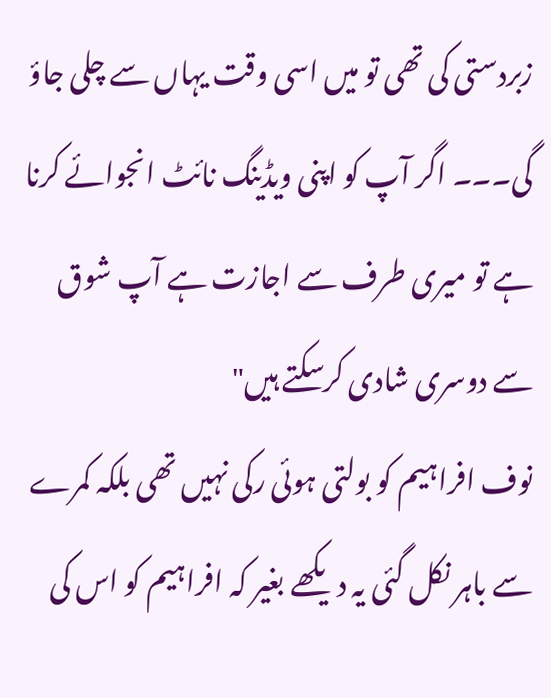زبردستی کی تھی تو میں اسی وقت یہاں سے چلی جاؤ گی۔۔۔ اگر آپ کو اپنی ویڈینگ نائٹ انجوائے کرنا ہے تو میری طرف سے اجازت ہے آپ شوق سے دوسری شادی کرسکتے ہیں"
نوف افراہیم کو بولتی ہوئی رکی نہیں تھی بلکہ کمرے سے باہر نکل گئی یہ دیکھے بغیر کہ افراہیم کو اس کی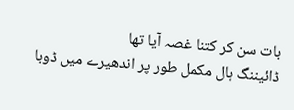بات سن کر کتنا غصہ آیا تھا
ڈائیننگ ہال مکمل طور پر اندھیرے میں ڈوبا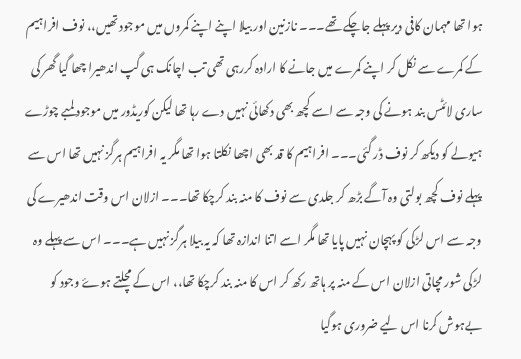ہوا تھا مہمان کافی دیر پہلے جاچکے تھے۔۔۔ نازنین اور بیلا اپنے اپنے کمروں میں موجود تھیں،، نوف افراہیم کے کمرے سے نکل کر اپنے کمرے میں جانے کا ارادہ کررہی تھی تب اچانک ہی گپ اندھیرا چھا گیا گھر کی ساری لائٹس بند ہونے کی وجہ سے اسے کچھ بھی دکھائی نہیں دے رہا تھا لیکن کوریڈور میں موجود لمبے چوڑے ہیولے کو دیکھ کر نوف ڈر گئی۔۔۔ افراہیم کا قد بھی اچھا نکلتا ہوا تھا مگر یہ افراہیم ہرگز نہیں تھا اس سے پہلے نوف کچھ بولتی وہ آگے بڑھ کر جلدی سے نوف کا منہ بند کرچکا تھا۔۔۔ ازلان اس وقت اندھیرے کی وجہ سے اس لڑکی کو پہچان نہیں پایا تھا مگر اسے اتنا اندازہ تھا کہ یہ بیلا ہرگز نہیں ہے۔۔۔ اس سے پہلے وہ لڑکی شور مچاتی ازلان اس کے منہ پر ہاتھ رکھ کر اس کا منہ بند کرچکا تھا،، اس کے مچلتے ہوۓ وجود کو بےہوش کرنا اس لیے ضروری ہوگیا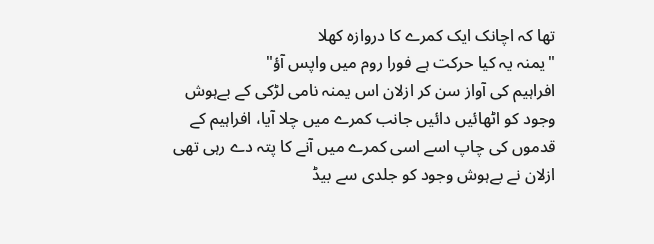تھا کہ اچانک ایک کمرے کا دروازہ کھلا
"یمنہ یہ کیا حرکت ہے فورا روم میں واپس آؤ"
افراہیم کی آواز سن کر ازلان اس یمنہ نامی لڑکی کے بےہوش وجود کو اٹھائیں دائیں جانب کمرے میں چلا آیا، افراہیم کے قدموں کی چاپ اسے اسی کمرے میں آنے کا پتہ دے رہی تھی ازلان نے بےہوش وجود کو جلدی سے بیڈ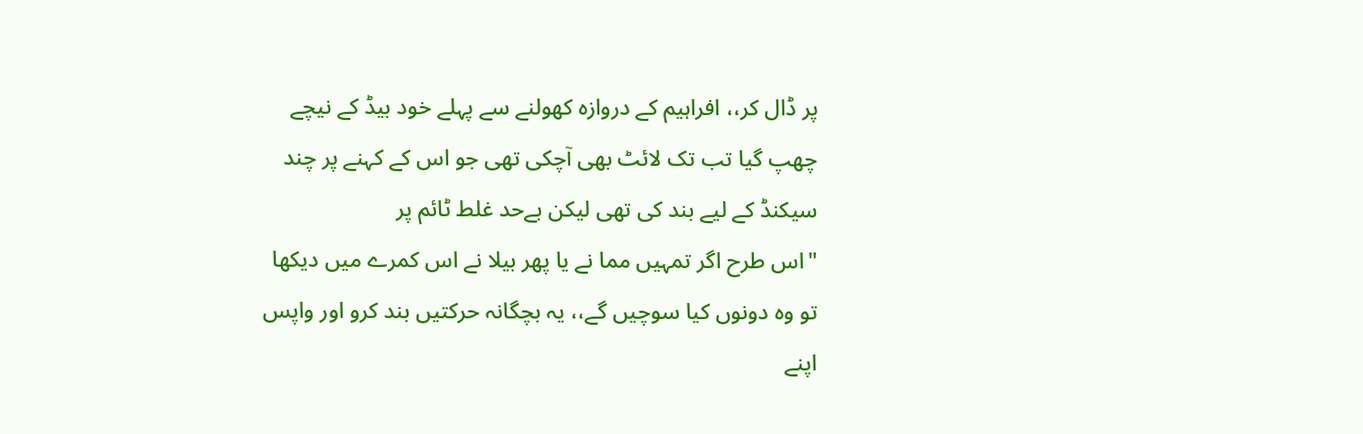پر ڈال کر،، افراہیم کے دروازہ کھولنے سے پہلے خود بیڈ کے نیچے چھپ گیا تب تک لائٹ بھی آچکی تھی جو اس کے کہنے پر چند سیکنڈ کے لیے بند کی تھی لیکن بےحد غلط ٹائم پر
"اس طرح اگر تمہیں مما نے یا پھر بیلا نے اس کمرے میں دیکھا تو وہ دونوں کیا سوچیں گے،، یہ بچگانہ حرکتیں بند کرو اور واپس اپنے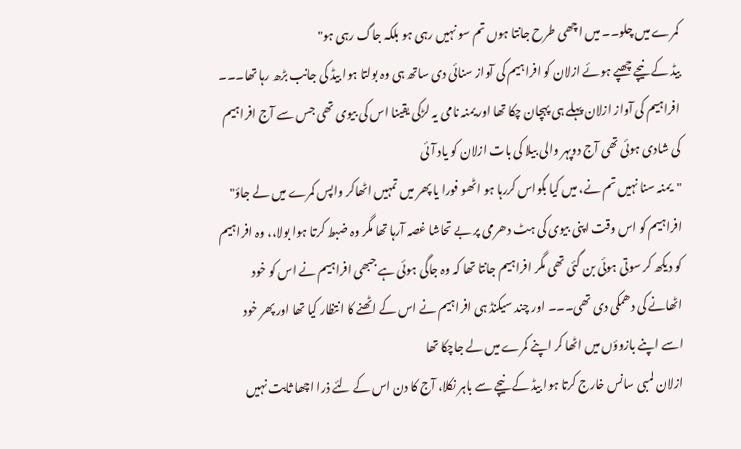کمرے میں چلو۔۔ میں اچھی طرح جانتا ہوں تم سو نہیں رہی ہو بلکہ جاگ رہی ہو"
بیڈ کے نیچے چھپے ہوئے ازلان کو افراہیم کی آواز سنائی دی ساتھ ہی وہ بولتا ہوا بیڈ کی جانب بڑھ رہا تھا۔۔۔ افراہیم کی آواز ازلان پہلے ہی پہچان چکا تھا اور یمنہ نامی یہ لڑکی یقینا اس کی بیوی تھی جس سے آج افراہیم کی شادی ہوئی تھی آج دوپہر والی بیلا کی بات ازلان کو یاد آئی
"یمنہ سنا نہیں تم نے، میں کیا بکواس کررہا ہو اٹھو فورا یا پھر میں تمہیں اٹھاکر واپس کمرے میں لے جاؤ"
افراہیم کو اس وقت اپنی بیوی کی ہٹ دھرمی پر بے تحاشا غصہ آرہا تھا مگر وہ ضبط کرتا ہوا بولا،، وہ افراہیم کو دیکھ کر سوتی ہوئی بن گئی تھی مگر افراہیم جانتا تھا کہ وہ جاگی ہوئی ہے جبھی افراہیم نے اس کو خود اٹھانے کی دھمکی دی تھی۔۔۔ اور چند سیکنڈ ہی افراہیم نے اس کے اٹھنے کا انتظار کیا تھا اور پھر خود اسے اپنے بازوؤں میں اٹھا کر اپنے کمرے میں لے جاچکا تھا
ازلان لمبی سانس خارج کرتا ہوا بیڈ کے نیچے سے باہر نکلا، آج کا دن اس کے لئے ذرا اچھا ثابت نہیں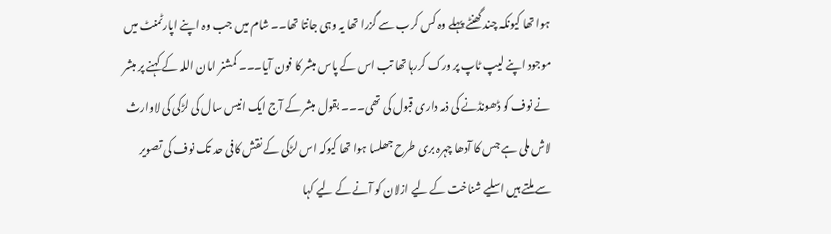ہوا تھا کیونکہ چند گھنٹے پہلے وہ کس کرب سے گزرا تھا یہ وہی جانتا تھا۔۔ شام میں جب وہ اپنے اپارٹمنٹ میں موجود اپنے لیپ ٹاپ پر ورک کررہا تھا تب اس کے پاس مبشر کا فون آیا۔۔۔ کمشنر امان اللہ کے کہنے پر مبشر نے نوف کو ڈھونڈنے کی ذمہ داری قبول کی تھی۔۔۔ بقول مبشر کے آج ایک انیس سال کی لڑکی کی لاوارث لاش ملی ہے جس کا آدھا چہرہ بری طرح جھلسا ہوا تھا کیوکہ اس لڑکی کے نقش کافی حد تک نوف کی تصویر سے ملتے ہیں اسلیے شناخت کے لیے ازلان کو آنے کے لیے کہا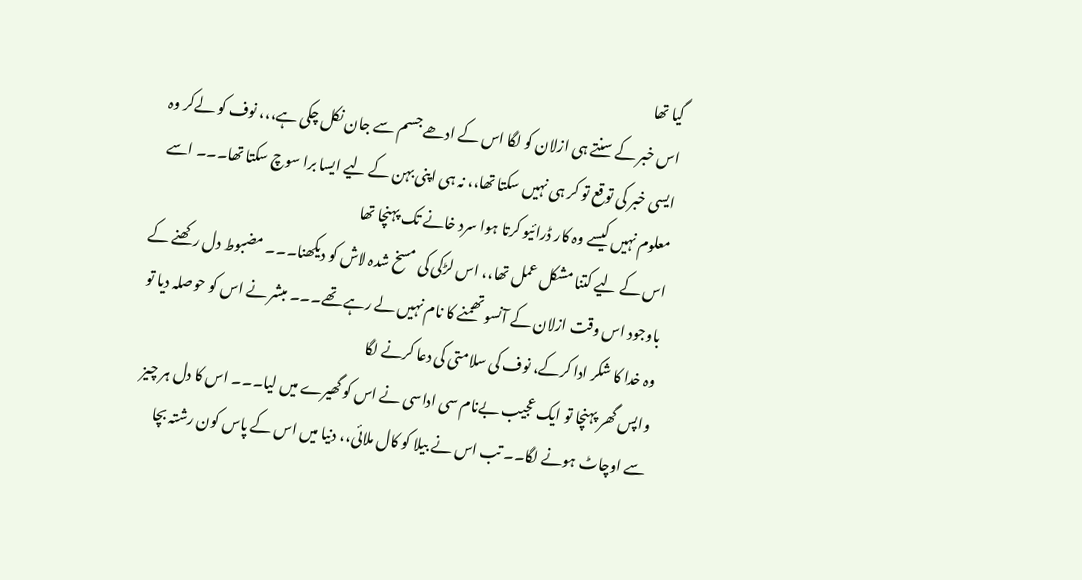گیا تھا
اس خبر کے سنتے ہی ازلان کو لگا اس کے ادھے جسم سے جان نکل چکی ہے،،، نوف کو لےکر وہ ایسی خبر کی توقع تو کر ہی نہیں سکتا تھا،، نہ ہی اپنی بہن کے لیے ایسا برا سوچ سکتا تھا۔۔۔ اسے معلوم نہیں کیسے وہ کار ڈرائیو کرتا ہوا سرد خانے تک پہنچا تھا
اس کے لیے کتنا مشکل عمل تھا،، اس لڑکی کی مسخ شدہ لاش کو دیکھنا۔۔۔ مضبوط دل رکھنے کے باوجود اس وقت ازلان کے آنسو تھمنے کا نام نہیں لے رہے تھے۔۔۔ مبشر نے اس کو حوصلہ دیا تو وہ خدا کا شکر ادا کرکے، نوف کی سلامتی کی دعا کرنے لگا
واپس گھر پہنچا تو ایک عجیب بےنام سی اداسی نے اس کو گھیرے میں لیا۔۔۔ اس کا دل ہر چیز سے اوچاٹ ہونے لگا۔۔ تب اس نے بیلا کو کال ملائی،، دنیا میں اس کے پاس کون رشتہ بچا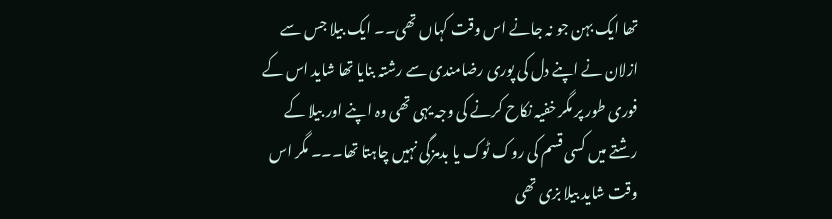تھا ایک بہن جو نہ جانے اس وقت کہاں تھی۔۔ ایک بیلا جس سے ازلان نے اپنے دل کی پوری رضامندی سے رشتہ بنایا تھا شاید اس کے فوری طور پر مگر خفیہ نکاح کرنے کی وجہ یہی تھی وہ اپنے اور بیلا کے رشتے میں کسی قسم کی روک ٹوک یا بدمزگی نہیں چاہتا تھا۔۔۔ مگر اس وقت شاید بیلا بزی تھی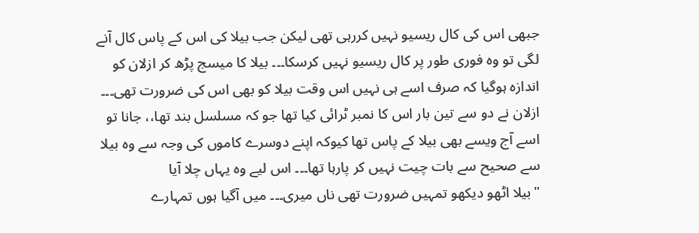جبھی اس کی کال ریسیو نہیں کررہی تھی لیکن جب بیلا کی اس کے پاس کال آنے لگی تو وہ فوری طور پر کال ریسیو نہیں کرسکا۔۔۔ بیلا کا میسج پڑھ کر ازلان کو اندازہ ہوگیا کہ صرف اسے ہی نہیں اس وقت بیلا کو بھی اس کی ضرورت تھی۔۔۔ ازلان نے دو سے تین بار اس کا نمبر ٹرائی کیا تھا جو کہ مسلسل بند تھا،، جانا تو اسے آج ویسے بھی بیلا کے پاس تھا کیوکہ اپنے دوسرے کاموں کی وجہ سے وہ بیلا سے صحیح سے بات چیت نہیں کر پارہا تھا۔۔۔ اس لیے وہ یہاں چلا آیا
"بیلا اٹھو دیکھو تمہیں ضرورت تھی ناں میری۔۔۔ میں آگیا ہوں تمہارے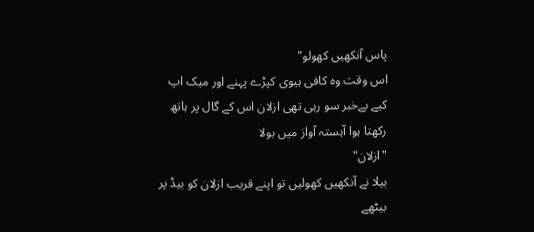پاس آنکھیں کھولو"
اس وقت وہ کافی ہیوی کپڑے پہنے اور میک اپ کیے بےخبر سو رہی تھی ازلان اس کے گال پر ہاتھ رکھتا ہوا آہستہ آواز میں بولا
"ازلان"
بیلا نے آنکھیں کھولیں تو اپنے قریب ازلان کو بیڈ پر بیٹھے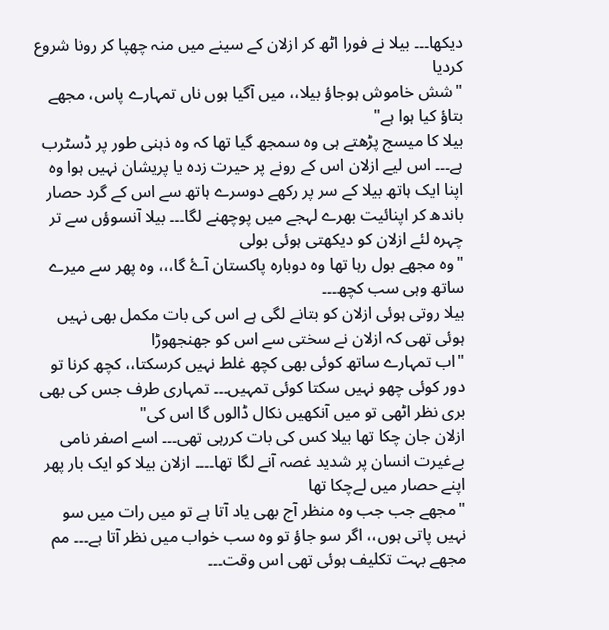دیکھا۔۔۔ بیلا نے فورا اٹھ کر ازلان کے سینے میں منہ چھپا کر رونا شروع کردیا
"شش خاموش ہوجاؤ بیلا،، میں آگیا ہوں ناں تمہارے پاس، مجھے بتاؤ کیا ہوا ہے"
بیلا کا میسج پڑھتے ہی وہ سمجھ گیا تھا کہ وہ ذہنی طور پر ڈسٹرب ہے۔۔۔ اس لیے ازلان اس کے رونے پر حیرت زدہ یا پریشان نہیں ہوا وہ اپنا ایک ہاتھ بیلا کے سر پر رکھے دوسرے ہاتھ سے اس کے گرد حصار باندھ کر اپنائیت بھرے لہجے میں پوچھنے لگا۔۔۔ بیلا آنسوؤں سے تر چہرہ لئے ازلان کو دیکھتی ہوئی بولی
"وہ مجھے بول رہا تھا وہ دوبارہ پاکستان آۓ گا،،، وہ پھر سے میرے ساتھ وہی سب کچھ۔۔۔
بیلا روتی ہوئی ازلان کو بتانے لگی ہے اس کی بات مکمل بھی نہیں ہوئی تھی کہ ازلان نے سختی سے اس کو جھنجھوڑا
"اب تمہارے ساتھ کوئی بھی کچھ غلط نہیں کرسکتا،، کچھ کرنا تو دور کوئی چھو نہیں سکتا کوئی تمہیں۔۔۔ تمہاری طرف جس کی بھی بری نظر اٹھی تو میں آنکھیں نکال ڈالوں گا اس کی"
ازلان جان چکا تھا بیلا کس کی بات کررہی تھی۔۔۔ اسے اصفر نامی بےغیرت انسان پر شدید غصہ آنے لگا تھا۔۔۔۔ ازلان بیلا کو ایک بار پھر اپنے حصار میں لےچکا تھا
"مجھے جب جب وہ منظر آج بھی یاد آتا ہے تو میں رات میں سو نہیں پاتی ہوں،، اگر سو جاؤ تو وہ سب خواب میں نظر آتا ہے۔۔۔ مم مجھے بہت تکلیف ہوئی تھی اس وقت۔۔۔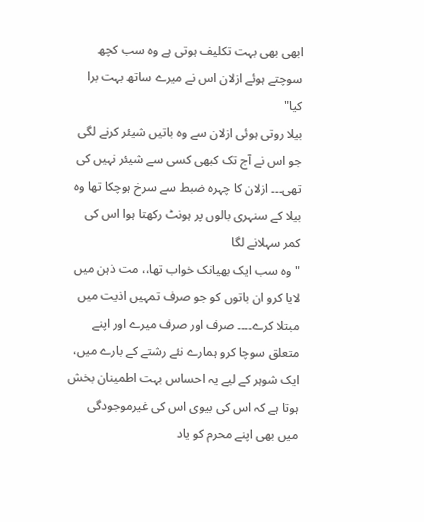ابھی بھی بہت تکلیف ہوتی ہے وہ سب کچھ سوچتے ہوئے ازلان اس نے میرے ساتھ بہت برا کیا"
بیلا روتی ہوئی ازلان سے وہ باتیں شیئر کرنے لگی جو اس نے آج تک کبھی کسی سے شیئر نہیں کی تھی۔۔۔ ازلان کا چہرہ ضبط سے سرخ ہوچکا تھا وہ بیلا کے سنہری بالوں پر ہونٹ رکھتا ہوا اس کی کمر سہلانے لگا
"وہ سب ایک بھیانک خواب تھا،، مت ذہن میں لایا کرو ان باتوں کو جو صرف تمہیں اذیت میں مبتلا کرے۔۔۔۔ صرف اور صرف میرے اور اپنے متعلق سوچا کرو ہمارے نئے رشتے کے بارے میں، ایک شوہر کے لیے یہ احساس بہت اطمینان بخش ہوتا ہے کہ اس کی بیوی اس کی غیرموجودگی میں بھی اپنے محرم کو یاد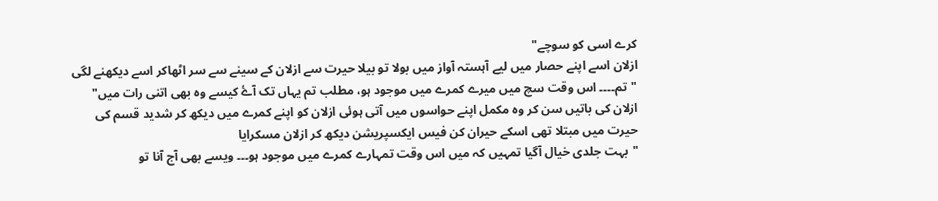کرے اسی کو سوچے"
ازلان اسے اپنے حصار میں لیے آہستہ آواز میں بولا تو بیلا حیرت سے ازلان کے سینے سے سر اٹھاکر اسے دیکھنے لگی
"تم۔۔۔۔ اس وقت سچ میں میرے کمرے میں موجود ہو، مطلب تم یہاں تک آۓ کیسے وہ بھی اتنی رات میں"
ازلان کی باتیں سن کر وہ مکمل اپنے حواسوں میں آتی ہوئی ازلان کو اپنے کمرے میں دیکھ کر شدید قسم کی حیرت میں مبتلا تھی اسکے حیران کن فیس ایکسپریشن دیکھ کر ازلان مسکرایا
"بہت جلدی خیال آگیا تمہیں کہ میں اس وقت تمہارے کمرے میں موجود ہو۔۔۔ ویسے بھی آج آنا تو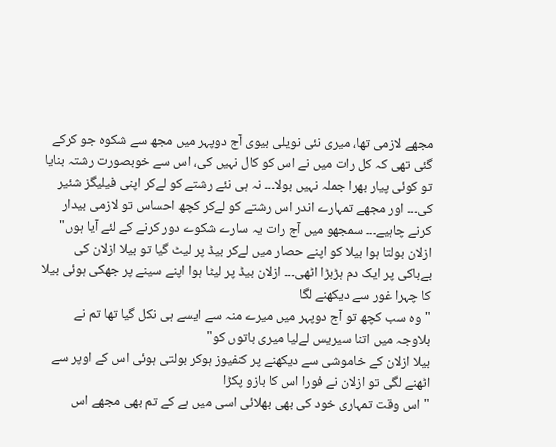مجھے لازمی تھا، میری نئی نویلی بیوی آج دوپہر میں مجھ سے شکوہ جو کرکے گئی تھی کہ کل رات میں نے اس کو کال نہیں کی، اس سے خوبصورت رشتہ بنایا تو کوئی پیار بھرا جملہ نہیں بولا۔۔۔ نہ ہی نئے رشتے کو لےکر اپنی فیلیگز شئیر کی۔۔۔ اور مجھے تمہارے اندر اس رشتے کو لےکر کچھ احساس تو لازمی بیدار کرنے چاہیے۔۔۔ سمجھو میں آج رات یہ سارے شکوے دور کرنے کے لئے آیا ہوں"
ازلان بولتا ہوا بیلا کو اپنے حصار میں لےکر بیڈ پر لیٹ گیا تو بیلا ازلان کی بےباکی پر ایک دم ہڑبڑا اٹھی۔۔۔ ازلان بیڈ پر لیٹا ہوا اپنے سینے پر جھکی ہوئی بیلا کا چہرا غور سے دیکھنے لگا
"وہ سب کچھ تو آج دوپہر میں میرے منہ سے ایسے ہی نکل گیا تھا تم نے بلاوجہ میں اتنا سیریس لےلیا میری باتوں کو"
بیلا ازلان کے خاموشی سے دیکھنے پر کنفیوز ہوکر بولتی ہوئی اس کے اوپر سے اٹھنے لگی تو ازلان نے فورا اس کا بازو پکڑا
"اس وقت تمہاری خود کی بھی بھلائی اسی میں ہے کے تم بھی مجھے اس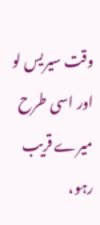وقت سیریس لو اور اسی طرح میرے قریب رہو،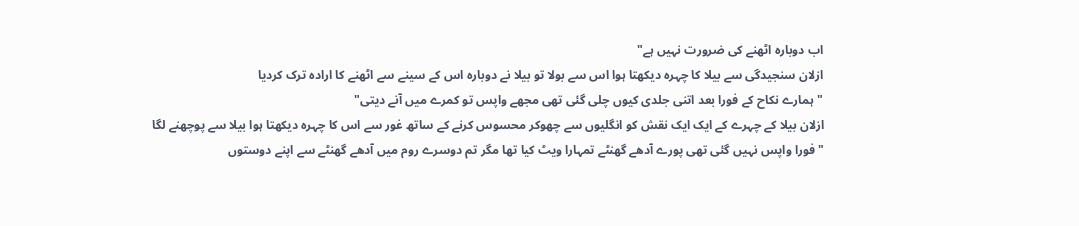اب دوبارہ اٹھنے کی ضرورت نہیں ہے"
ازلان سنجیدگی سے بیلا کا چہرہ دیکھتا ہوا اس سے بولا تو بیلا نے دوبارہ اس کے سینے سے اٹھنے کا ارادہ ترک کردیا
"ہمارے نکاح کے فورا بعد اتنی جلدی کیوں چلی گئی تھی مجھے واپس تو کمرے میں آنے دیتی"
ازلان بیلا کے چہرے کے ایک ایک نقش کو انگلیوں سے چھوکر محسوس کرنے کے ساتھ غور سے اس کا چہرہ دیکھتا ہوا بیلا سے پوچھنے لگا
"فورا واپس نہیں گئی تھی پورے آدھے گھنٹے تمہارا ویٹ کیا تھا مگر تم دوسرے روم میں آدھے گھنٹے سے اپنے دوستوں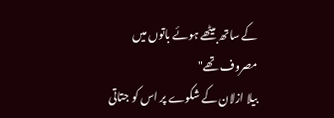کے ساتھ بیٹھے ہوئے باتوں میں مصروف تھے"
بیلا ازلان کے شکوے پر اس کو جتاتی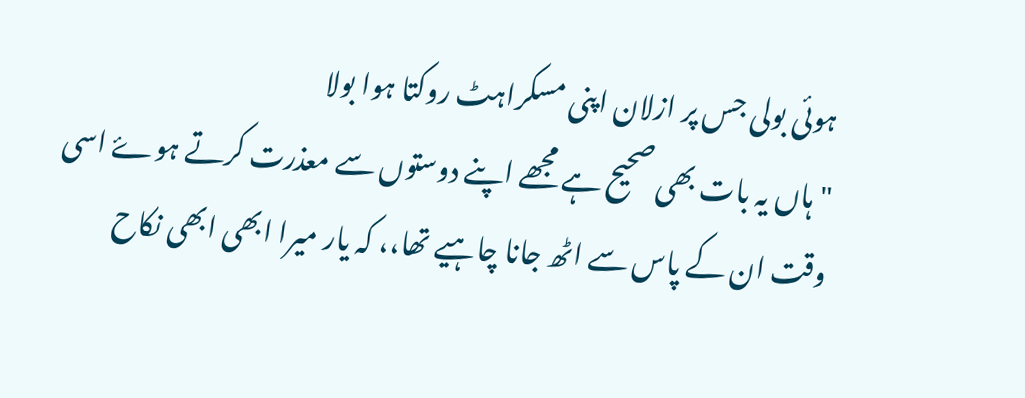ہوئی بولی جس پر ازلان اپنی مسکراہٹ روکتا ہوا بولا
"ہاں یہ بات بھی صحیح ہے مجھے اپنے دوستوں سے معذرت کرتے ہوۓ اسی وقت ان کے پاس سے اٹھ جانا چاہیے تھا،، کہ یار میرا ابھی ابھی نکاح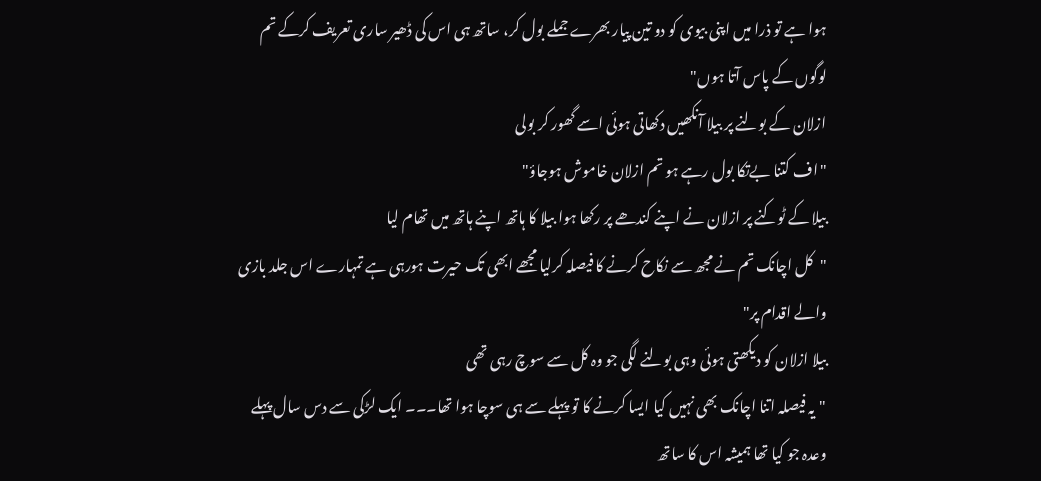ہوا ہے تو ذرا میں اپنی بیوی کو دو تین پیار بھرے جملے بول کر، ساتھ ہی اس کی ڈھیر ساری تعریف کرکے تم لوگوں کے پاس آتا ہوں"
ازلان کے بولنے پر بیلا آنکھیں دکھاتی ہوئی اسے گھور کر بولی
"اف کتنا بےتکا بول رہے ہو تم ازلان خاموش ہوجاؤ"
بیلا کے ٹوکنے پر ازلان نے اپنے کندھے پر رکھا ہوا بیلا کا ہاتھ اپنے ہاتھ میں تھام لیا
"کل اچانک تم نے مجھ سے نکاح کرنے کا فیصلہ کرلیا مجھے ابھی تک حیرت ہورہی ہے تمہارے اس جلد بازی والے اقدام پر"
بیلا ازلان کو دیکھتی ہوئی وہی بولنے لگی جو وہ کل سے سوچ رہی تھی
"یہ فیصلہ اتنا اچانک بھی نہیں کیا ایسا کرنے کا تو پہلے سے ہی سوچا ہوا تھا۔۔۔ ایک لڑکی سے دس سال پہلے وعدہ جو کیا تھا ہمیشہ اس کا ساتھ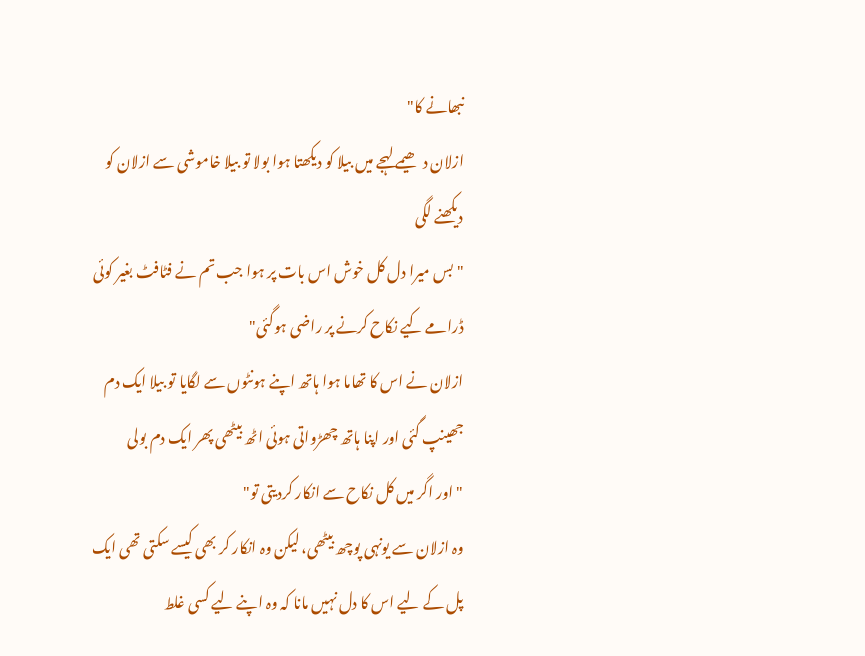نبھانے کا"
ازلان دھیمے لہجے میں بیلا کو دیکھتا ہوا بولا تو بیلا خاموشی سے ازلان کو دیکھنے لگی
"بس میرا دل کل خوش اس بات پر ہوا جب تم نے فٹافٹ بغیر کوئی ڈرامے کیے نکاح کرنے پر راضی ہوگئی"
ازلان نے اس کا تھاما ہوا ہاتھ اپنے ہونٹوں سے لگایا تو بیلا ایک دم جھینپ گئی اور اپنا ہاتھ چھڑواتی ہوئی اٹھ بیٹھی پھر ایک دم بولی
"اور اگر میں کل نکاح سے انکار کردیتی تو"
وہ ازلان سے یونہی پوچھ بیٹھی، لیکن وہ انکار کر بھی کیسے سکتی تھی ایک پل کے لیے اس کا دل نہیں مانا کہ وہ اپنے لیے کسی غلط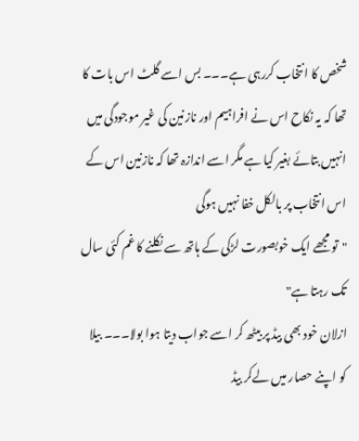شخص کا انتخاب کررہی ہے۔۔۔ بس اسے گلٹ اس بات کا تھا کہ یہ نکاح اس نے افراہیم اور نازنین کی غیر موجودگی میں انہیں بتائے بغیر کیا ہے مگر اسے اندازہ تھا کہ نازنین اس کے اس انتخاب پر بالکل خفا نہیں ہوگی
"تو مجھے ایک خوبصورت لڑکی کے ہاتھ سے نکلنے کا غم کئی سال تک رہتا ہے"
ازلان خود بھی بیڈ پر بیٹھ کر اسے جواب دیتا ہوا بولا۔۔۔ بیلا کو اپنے حصار میں لےکر بیڈ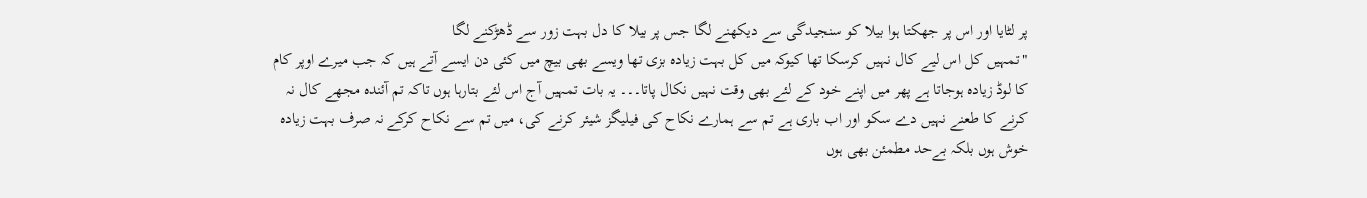پر لٹایا اور اس پر جھکتا ہوا بیلا کو سنجیدگی سے دیکھنے لگا جس پر بیلا کا دل بہت زور سے ڈھڑکنے لگا
"تمہیں کل اس لیے کال نہیں کرسکا تھا کیوکہ میں کل بہت زیادہ بزی تھا ویسے بھی بیچ میں کئی دن ایسے آتے ہیں کہ جب میرے اوپر کام کا لوڈ زیادہ ہوجاتا ہے پھر میں اپنے خود کے لئے بھی وقت نہیں نکال پاتا۔۔۔ یہ بات تمہیں آج اس لئے بتارہا ہوں تاکہ تم آئندہ مجھے کال نہ کرنے کا طعنے نہیں دے سکو اور اب باری ہے تم سے ہمارے نکاح کی فیلیگز شیئر کرنے کی، میں تم سے نکاح کرکے نہ صرف بہت زیادہ خوش ہوں بلکہ بےحد مطمئن بھی ہوں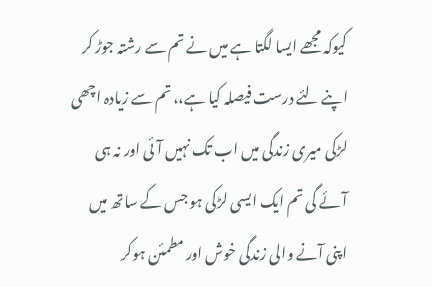کیوکہ مجھے ایسا لگتا ہے میں نے تم سے رشتہ جوڑ کر اپنے لئے درست فیصلہ کیا ہے،، تم سے زیادہ اچھی لڑکی میری زندگی میں اب تک نہیں آئی اور نہ ہی آئے گی تم ایک ایسی لڑکی ہو جس کے ساتھ میں اپنی آنے والی زندگی خوش اور مطمئن ہوکر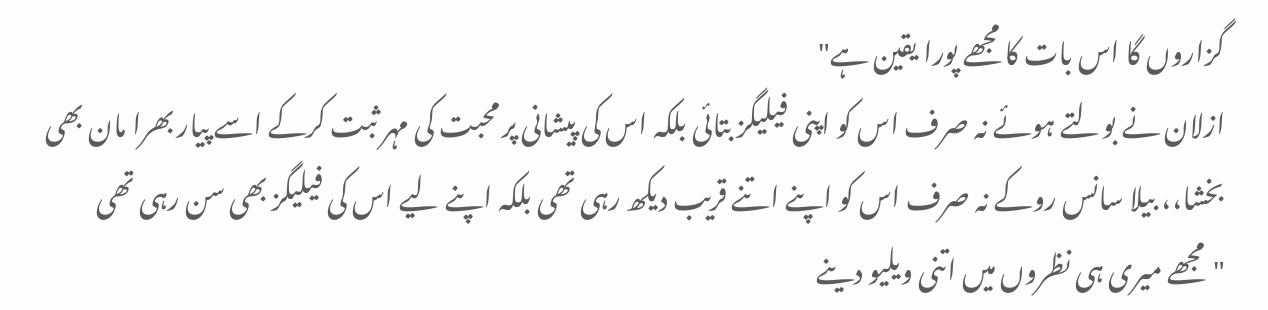گزاروں گا اس بات کا مجھے پورا یقین ہے"
ازلان نے بولتے ہوئے نہ صرف اس کو اپنی فیلیگز بتائی بلکہ اس کی پیشانی پر محبت کی مہر ثبت کرکے اسے پیار بھرا مان بھی بخشا،، بیلا سانس روکے نہ صرف اس کو اپنے اتنے قریب دیکھ رہی تھی بلکہ اپنے لیے اس کی فیلیگز بھی سن رہی تھی
"مجھے میری ہی نظروں میں اتنی ویلیو دینے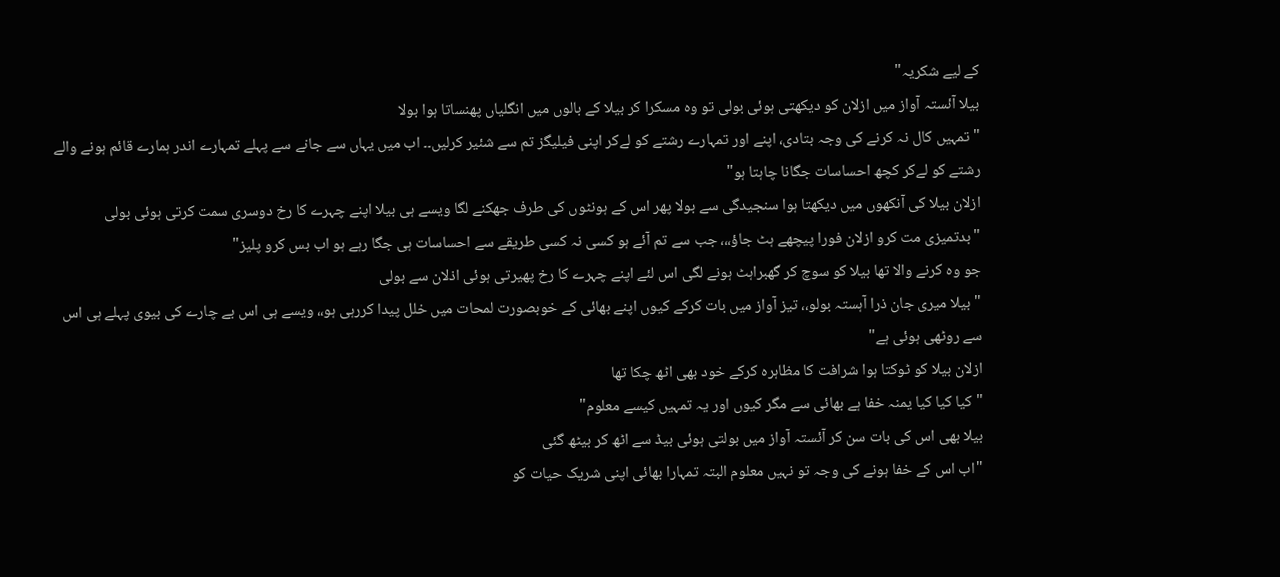کے لیے شکریہ"
بیلا آئستہ آواز میں ازلان کو دیکھتی ہوئی بولی تو وہ مسکرا کر بیلا کے بالوں میں انگلیاں پھنساتا ہوا بولا
"تمہیں کال نہ کرنے کی وجہ بتادی، اپنے اور تمہارے رشتے کو لےکر اپنی فیلیگز تم سے شئیر کرلیں۔۔ اب میں یہاں سے جانے سے پہلے تمہارے اندر ہمارے قائم ہونے والے رشتے کو لےکر کچھ احساسات جگانا چاہتا ہو"
ازلان بیلا کی آنکھوں میں دیکھتا ہوا سنجیدگی سے بولا پھر اس کے ہونٹوں کی طرف جھکنے لگا ویسے ہی بیلا اپنے چہرے کا رخ دوسری سمت کرتی ہوئی بولی
"بدتمیزی مت کرو ازلان فورا پیچھے ہٹ جاؤ،،، جب سے تم آئے ہو کسی نہ کسی طریقے سے احساسات ہی جگا رہے ہو اب بس کرو پلیز"
جو وہ کرنے والا تھا بیلا کو سوچ کر گھبراہٹ ہونے لگی اس لئے اپنے چہرے کا رخ پھیرتی ہوئی اذلان سے بولی
"بیلا میری جان ذرا آہستہ بولو،، تیز آواز میں بات کرکے کیوں اپنے بھائی کے خوبصورت لمحات میں خلل پیدا کررہی ہو،، ویسے ہی اس بے چارے کی بیوی پہلے ہی اس سے روٹھی ہوئی ہے"
ازلان بیلا کو ٹوکتا ہوا شرافت کا مظاہرہ کرکے خود بھی اٹھ چکا تھا
"کیا کیا کیا یمنہ خفا ہے بھائی سے مگر کیوں اور یہ تمہیں کیسے معلوم"
بیلا بھی اس کی بات سن کر آئستہ آواز میں بولتی ہوئی بیڈ سے اٹھ کر بیٹھ گئی
"اب اس کے خفا ہونے کی وجہ تو نہیں معلوم البتہ تمہارا بھائی اپنی شریک حیات کو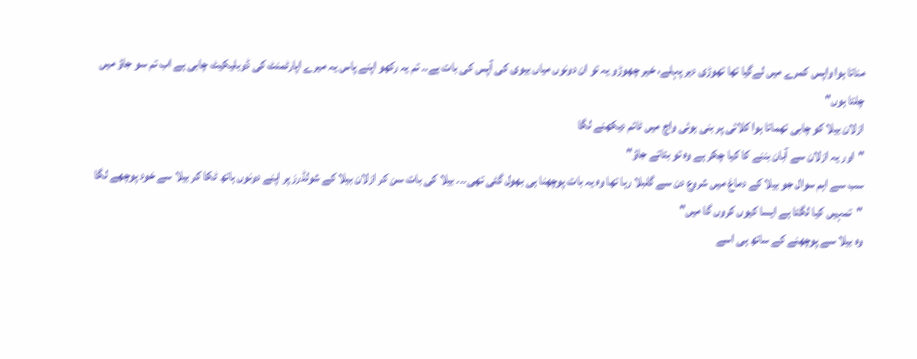مناتا ہوا واپس کمرے میں لےگیا تھا تھوڑی دیر پہلے، خیر چھوڑو یہ تو ان دونوں میاں بیوی کی آپس کی بات ہے۔۔ تم یہ رکھو اپنے پاس یہ میرے اپارٹمنٹ کی ڈوبلیکیٹ چابی ہے اب تم سو جاؤ میں چلتا ہوں"
ازلان بیلا کو چابی تھماتا ہوا کلائی پر بنی ہوئی واچ میں ٹائم دیکھنے لگا
"اور یہ ازلان سے آبان بننے کا کیا چکر ہے وہ تو بتاتے جاؤ"
سب سے اہم سوال جو بیلا کے دماغ میں شروع دن سے گلبلا رہا تھا وہ یہ بات پوچھنا ہی بھول گئی تھی۔۔۔ بیلا کی بات سن کر ازلان بیلا کے شولڈرز پر اپنے دونوں ہاتھ ٹکا کر بیلا سے خود پوچھے لگا
"تمہیں کیا لگتا ہے ایسا کیوں کروں گا میں"
وہ بیلا سے پوچھنے کے ساتھ ہی اسے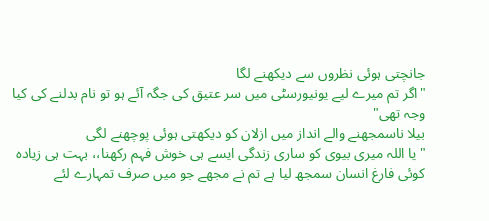جانچتی ہوئی نظروں سے دیکھنے لگا
"اگر تم میرے لیے یونیورسٹی میں سر عتیق کی جگہ آئے ہو تو نام بدلنے کی کیا وجہ تھی"
بیلا ناسمجھنے والے انداز میں ازلان کو دیکھتی ہوئی پوچھنے لگی
"یا اللہ میری بیوی کو ساری زندگی ایسے ہی خوش فہم رکھنا،، بہت ہی زیادہ کوئی فارغ انسان سمجھ لیا ہے تم نے مجھے جو میں صرف تمہارے لئے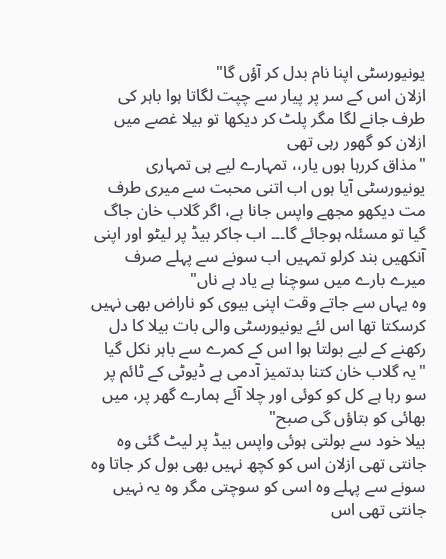یونیورسٹی اپنا نام بدل کر آؤں گا"
ازلان اس کے سر پر پیار سے چپت لگاتا ہوا باہر کی طرف جانے لگا مگر پلٹ کر دیکھا تو بیلا غصے میں ازلان کو گھور رہی تھی
"مذاق کررہا ہوں یار،، تمہارے لیے ہی تمہاری یونیورسٹی آیا ہوں اب اتنی محبت سے میری طرف مت دیکھو مجھے واپس جانا ہے، اگر گلاب خان جاگ گیا تو مسئلہ ہوجائے گا۔۔۔ اب جاکر بیڈ پر لیٹو اور اپنی آنکھیں بند کرلو تمہیں اب سونے سے پہلے صرف میرے بارے میں سوچنا ہے یاد ہے ناں"
وہ یہاں سے جاتے وقت اپنی بیوی کو ناراض بھی نہیں کرسکتا تھا اس لئے یونیورسٹی والی بات بیلا کا دل رکھنے کے لیے بولتا ہوا اس کے کمرے سے باہر نکل گیا
"یہ گلاب خان کتنا بدتمیز آدمی ہے ڈیوٹی کے ٹائم پر سو رہا ہے کل کو کوئی اور چلا آئے ہمارے گھر پر، میں بھائی کو بتاؤں گی صبح"
بیلا خود سے بولتی ہوئی واپس بیڈ پر لیٹ گئی وہ جانتی تھی ازلان اس کو کچھ نہیں بھی بول کر جاتا وہ سونے سے پہلے وہ اسی کو سوچتی مگر وہ یہ نہیں جانتی تھی اس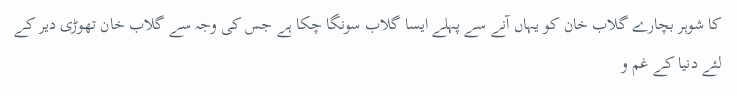کا شوہر بچارے گلاب خان کو یہاں آنے سے پہلے ایسا گلاب سونگا چکا ہے جس کی وجہ سے گلاب خان تھوڑی دیر کے لئے دنیا کے غم و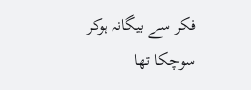فکر سے بیگانہ ہوکر سوچکا تھا